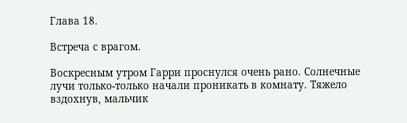Глава 18.

Встреча с врагом.

Воскресным утром Гарри проснулся очень рано. Солнечные лучи только-только начали проникать в комнату. Тяжело вздохнув, мальчик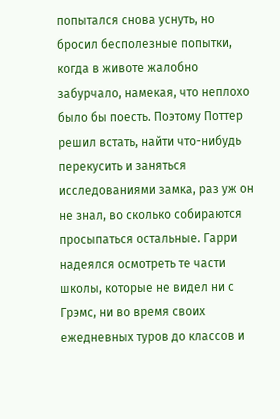попытался снова уснуть, но бросил бесполезные попытки, когда в животе жалобно забурчало, намекая, что неплохо было бы поесть. Поэтому Поттер решил встать, найти что-нибудь перекусить и заняться исследованиями замка, раз уж он не знал, во сколько собираются просыпаться остальные. Гарри надеялся осмотреть те части школы, которые не видел ни с Грэмс, ни во время своих ежедневных туров до классов и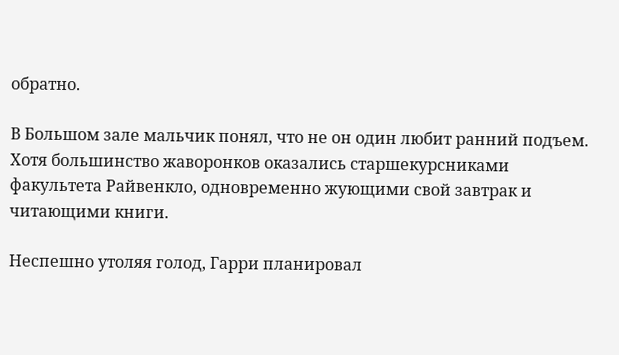обратно.

В Большом зале мальчик понял, что не он один любит ранний подъем. Хотя большинство жаворонков оказались старшекурсниками факультета Райвенкло, одновременно жующими свой завтрак и читающими книги.

Неспешно утоляя голод, Гарри планировал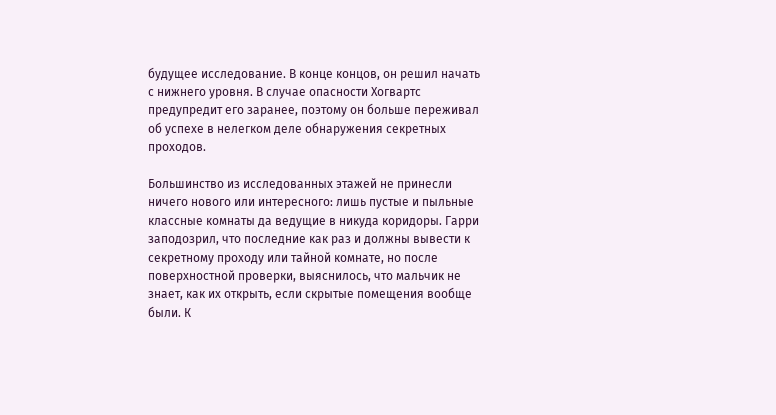будущее исследование. В конце концов, он решил начать с нижнего уровня. В случае опасности Хогвартс предупредит его заранее, поэтому он больше переживал об успехе в нелегком деле обнаружения секретных проходов.

Большинство из исследованных этажей не принесли ничего нового или интересного: лишь пустые и пыльные классные комнаты да ведущие в никуда коридоры. Гарри заподозрил, что последние как раз и должны вывести к секретному проходу или тайной комнате, но после поверхностной проверки, выяснилось, что мальчик не знает, как их открыть, если скрытые помещения вообще были. К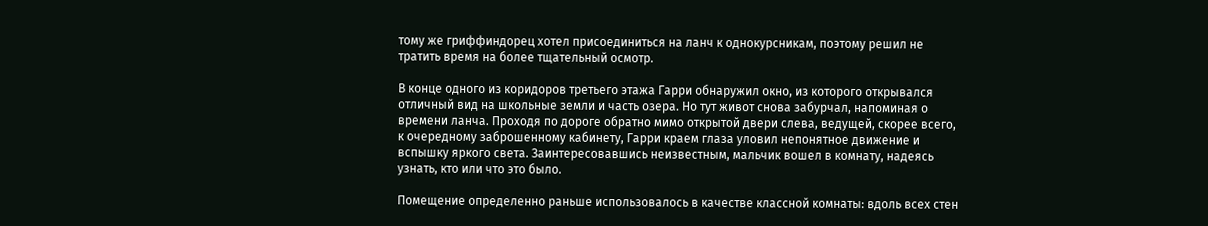тому же гриффиндорец хотел присоединиться на ланч к однокурсникам, поэтому решил не тратить время на более тщательный осмотр.

В конце одного из коридоров третьего этажа Гарри обнаружил окно, из которого открывался отличный вид на школьные земли и часть озера. Но тут живот снова забурчал, напоминая о времени ланча. Проходя по дороге обратно мимо открытой двери слева, ведущей, скорее всего, к очередному заброшенному кабинету, Гарри краем глаза уловил непонятное движение и вспышку яркого света. Заинтересовавшись неизвестным, мальчик вошел в комнату, надеясь узнать, кто или что это было.

Помещение определенно раньше использовалось в качестве классной комнаты: вдоль всех стен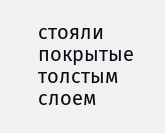стояли покрытые толстым слоем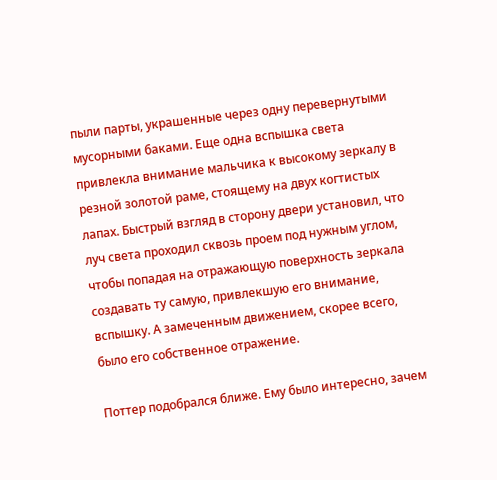пыли парты, украшенные через одну перевернутыми мусорными баками. Еще одна вспышка света привлекла внимание мальчика к высокому зеркалу в резной золотой раме, стоящему на двух когтистых лапах. Быстрый взгляд в сторону двери установил, что луч света проходил сквозь проем под нужным углом, чтобы попадая на отражающую поверхность зеркала создавать ту самую, привлекшую его внимание, вспышку. А замеченным движением, скорее всего, было его собственное отражение.

Поттер подобрался ближе. Ему было интересно, зачем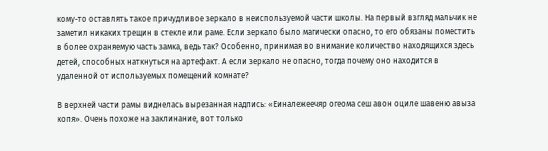кому-то оставлять такое причудливое зеркало в неиспользуемой части школы. На первый взгляд мальчик не заметил никаких трещин в стекле или раме. Если зеркало было магически опасно, то его обязаны поместить в более охраняемую часть замка, ведь так? Особенно, принимая во внимание количество находящихся здесь детей, способных наткнуться на артефакт. А если зеркало не опасно, тогда почему оно находится в удаленной от используемых помещений комнате?

В верхней части рамы виднелась вырезанная надпись: «Еиналежеечяр огеома сеш авон оциле шавеню авыза копя». Очень похоже на заклинание, вот только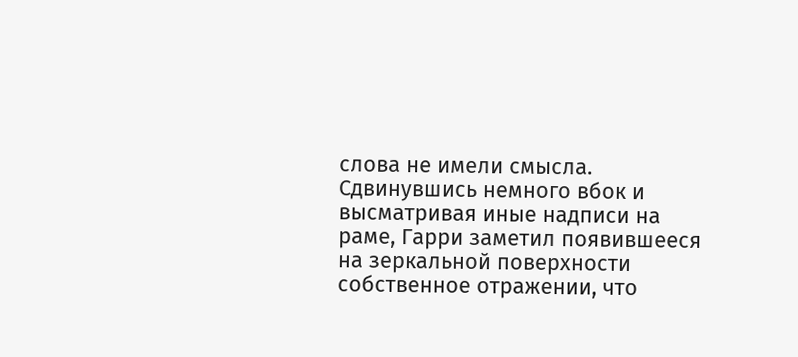слова не имели смысла. Сдвинувшись немного вбок и высматривая иные надписи на раме, Гарри заметил появившееся на зеркальной поверхности собственное отражении, что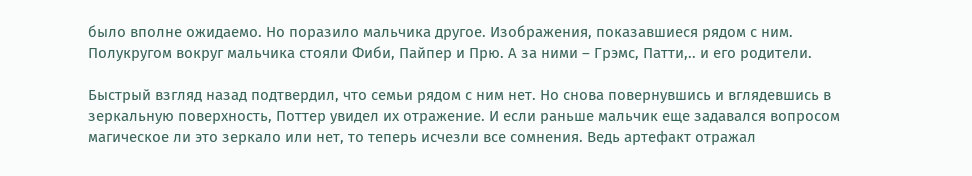было вполне ожидаемо. Но поразило мальчика другое. Изображения, показавшиеся рядом с ним. Полукругом вокруг мальчика стояли Фиби, Пайпер и Прю. А за ними – Грэмс, Патти,.. и его родители.

Быстрый взгляд назад подтвердил, что семьи рядом с ним нет. Но снова повернувшись и вглядевшись в зеркальную поверхность, Поттер увидел их отражение. И если раньше мальчик еще задавался вопросом магическое ли это зеркало или нет, то теперь исчезли все сомнения. Ведь артефакт отражал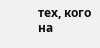тех, кого на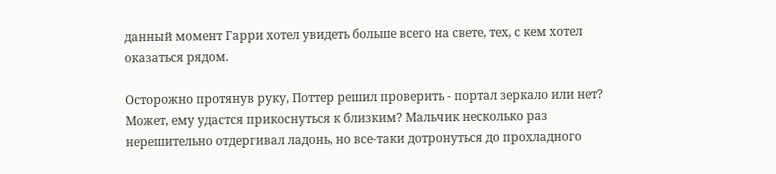данный момент Гарри хотел увидеть больше всего на свете, тех, с кем хотел оказаться рядом.

Осторожно протянув руку, Поттер решил проверить - портал зеркало или нет? Может, ему удастся прикоснуться к близким? Мальчик несколько раз нерешительно отдергивал ладонь, но все-таки дотронуться до прохладного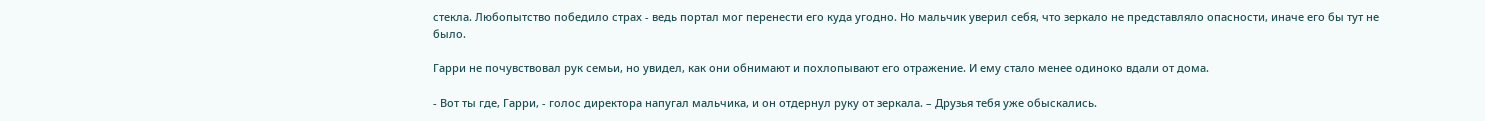стекла. Любопытство победило страх - ведь портал мог перенести его куда угодно. Но мальчик уверил себя, что зеркало не представляло опасности, иначе его бы тут не было.

Гарри не почувствовал рук семьи, но увидел, как они обнимают и похлопывают его отражение. И ему стало менее одиноко вдали от дома.

- Вот ты где, Гарри, - голос директора напугал мальчика, и он отдернул руку от зеркала. – Друзья тебя уже обыскались.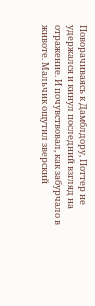Поворачиваясь к Дамблдору, Поттер не удержался и кинул последний взгляд на отражение. И почувствовал, как забурчало в животе. Мальчик ощутил зверский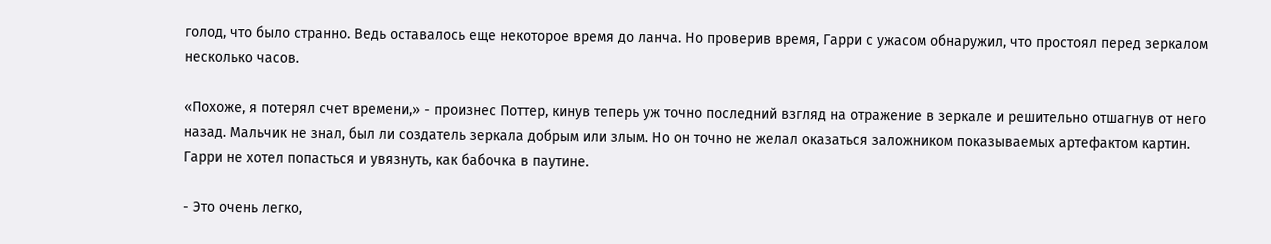голод, что было странно. Ведь оставалось еще некоторое время до ланча. Но проверив время, Гарри с ужасом обнаружил, что простоял перед зеркалом несколько часов.

«Похоже, я потерял счет времени,» - произнес Поттер, кинув теперь уж точно последний взгляд на отражение в зеркале и решительно отшагнув от него назад. Мальчик не знал, был ли создатель зеркала добрым или злым. Но он точно не желал оказаться заложником показываемых артефактом картин. Гарри не хотел попасться и увязнуть, как бабочка в паутине.

- Это очень легко,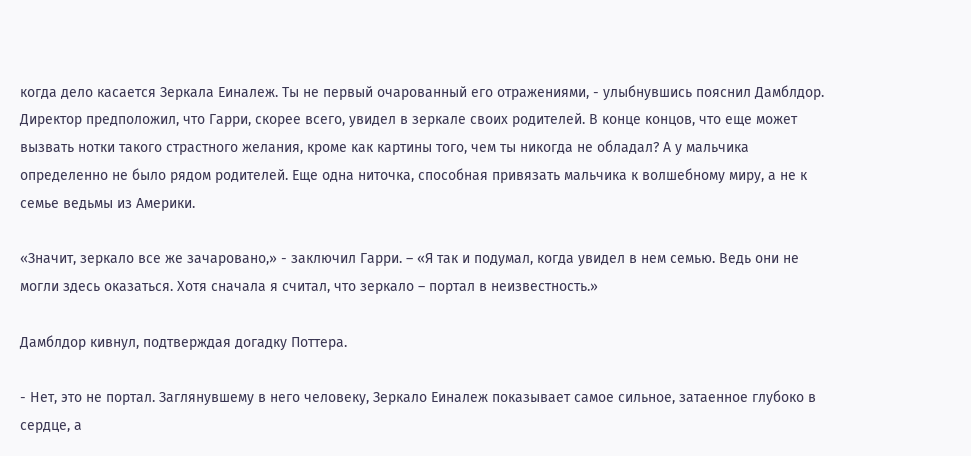когда дело касается Зеркала Еиналеж. Ты не первый очарованный его отражениями, - улыбнувшись пояснил Дамблдор. Директор предположил, что Гарри, скорее всего, увидел в зеркале своих родителей. В конце концов, что еще может вызвать нотки такого страстного желания, кроме как картины того, чем ты никогда не обладал? А у мальчика определенно не было рядом родителей. Еще одна ниточка, способная привязать мальчика к волшебному миру, а не к семье ведьмы из Америки.

«Значит, зеркало все же зачаровано,» - заключил Гарри. – «Я так и подумал, когда увидел в нем семью. Ведь они не могли здесь оказаться. Хотя сначала я считал, что зеркало – портал в неизвестность.»

Дамблдор кивнул, подтверждая догадку Поттера.

- Нет, это не портал. Заглянувшему в него человеку, Зеркало Еиналеж показывает самое сильное, затаенное глубоко в сердце, а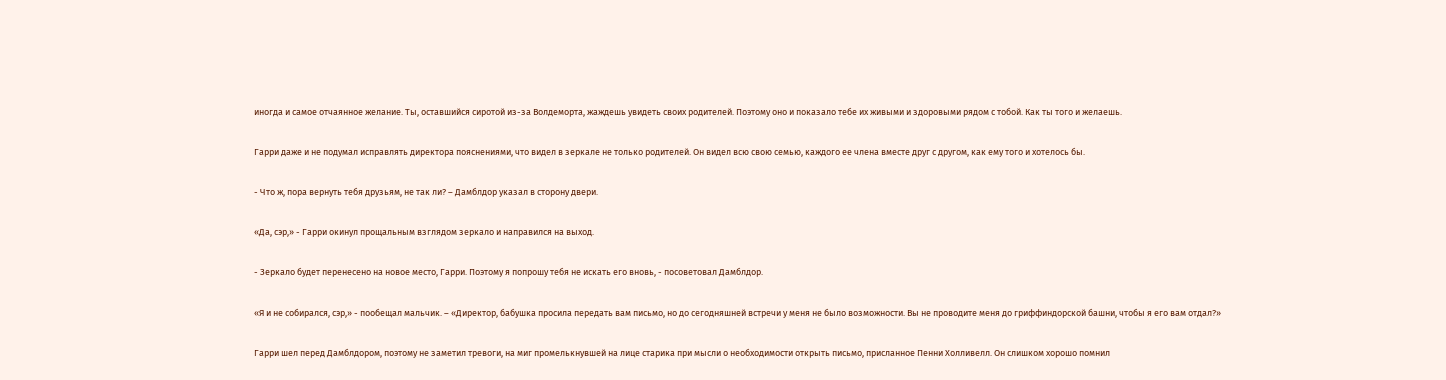иногда и самое отчаянное желание. Ты, оставшийся сиротой из-за Волдеморта, жаждешь увидеть своих родителей. Поэтому оно и показало тебе их живыми и здоровыми рядом с тобой. Как ты того и желаешь.

Гарри даже и не подумал исправлять директора пояснениями, что видел в зеркале не только родителей. Он видел всю свою семью, каждого ее члена вместе друг с другом, как ему того и хотелось бы.

- Что ж, пора вернуть тебя друзьям, не так ли? – Дамблдор указал в сторону двери.

«Да, сэр,» - Гарри окинул прощальным взглядом зеркало и направился на выход.

- Зеркало будет перенесено на новое место, Гарри. Поэтому я попрошу тебя не искать его вновь, - посоветовал Дамблдор.

«Я и не собирался, сэр,» - пообещал мальчик. – «Директор, бабушка просила передать вам письмо, но до сегодняшней встречи у меня не было возможности. Вы не проводите меня до гриффиндорской башни, чтобы я его вам отдал?»

Гарри шел перед Дамблдором, поэтому не заметил тревоги, на миг промелькнувшей на лице старика при мысли о необходимости открыть письмо, присланное Пенни Холливелл. Он слишком хорошо помнил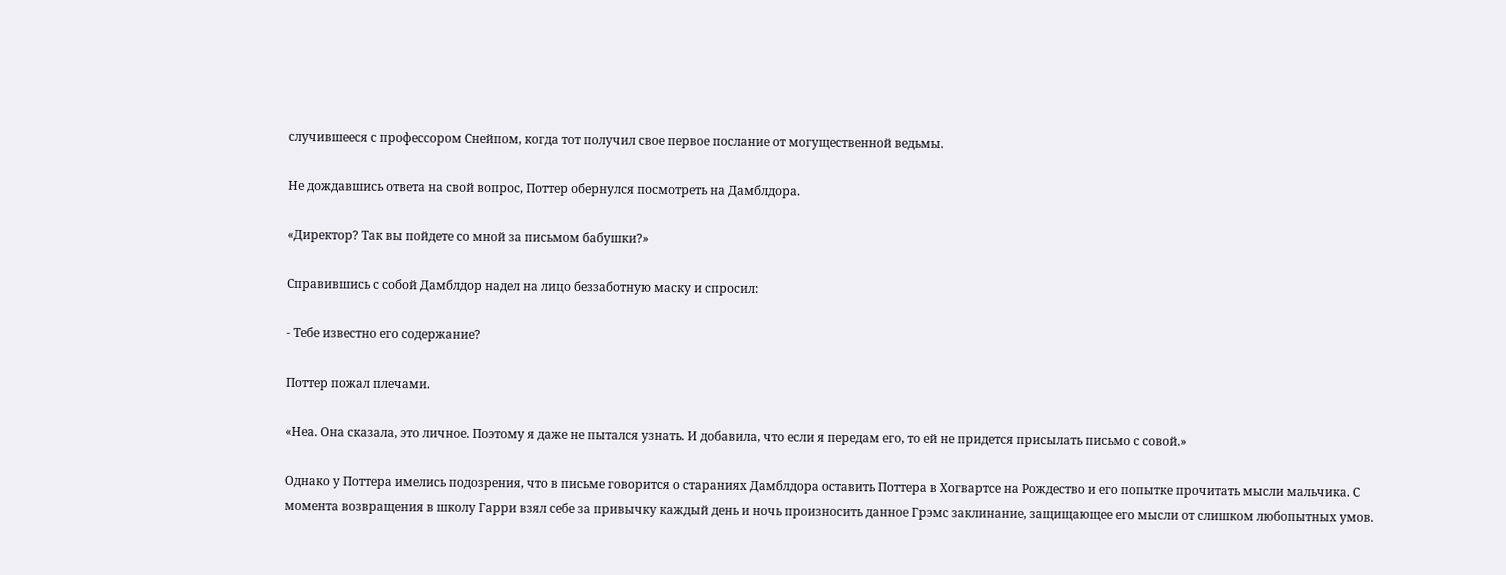случившееся с профессором Снейпом, когда тот получил свое первое послание от могущественной ведьмы.

Не дождавшись ответа на свой вопрос, Поттер обернулся посмотреть на Дамблдора.

«Директор? Так вы пойдете со мной за письмом бабушки?»

Справившись с собой Дамблдор надел на лицо беззаботную маску и спросил:

- Тебе известно его содержание?

Поттер пожал плечами.

«Неа. Она сказала, это личное. Поэтому я даже не пытался узнать. И добавила, что если я передам его, то ей не придется присылать письмо с совой.»

Однако у Поттера имелись подозрения, что в письме говорится о стараниях Дамблдора оставить Поттера в Хогвартсе на Рождество и его попытке прочитать мысли мальчика. С момента возвращения в школу Гарри взял себе за привычку каждый день и ночь произносить данное Грэмс заклинание, защищающее его мысли от слишком любопытных умов.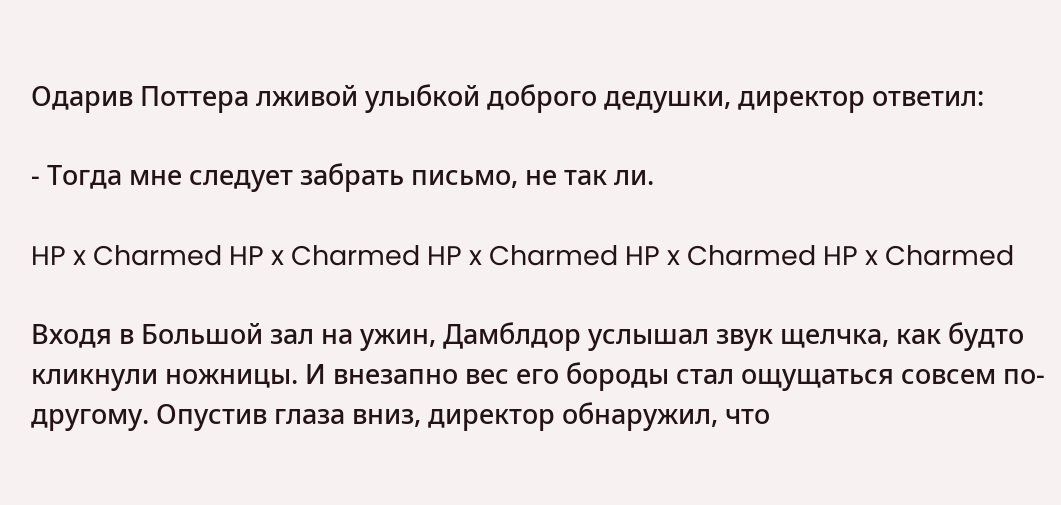Одарив Поттера лживой улыбкой доброго дедушки, директор ответил:

- Тогда мне следует забрать письмо, не так ли.

HP x Charmed HP x Charmed HP x Charmed HP x Charmed HP x Charmed

Входя в Большой зал на ужин, Дамблдор услышал звук щелчка, как будто кликнули ножницы. И внезапно вес его бороды стал ощущаться совсем по-другому. Опустив глаза вниз, директор обнаружил, что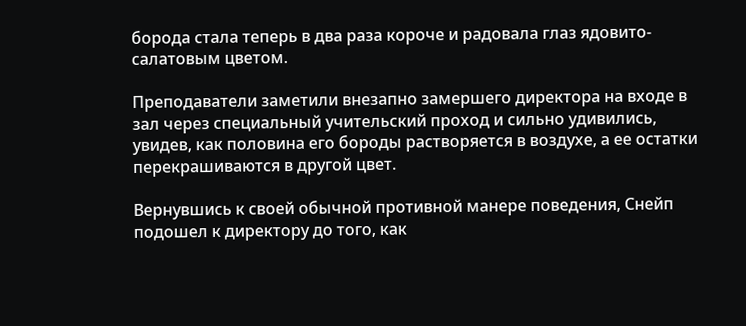борода стала теперь в два раза короче и радовала глаз ядовито-салатовым цветом.

Преподаватели заметили внезапно замершего директора на входе в зал через специальный учительский проход и сильно удивились, увидев, как половина его бороды растворяется в воздухе, а ее остатки перекрашиваются в другой цвет.

Вернувшись к своей обычной противной манере поведения, Снейп подошел к директору до того, как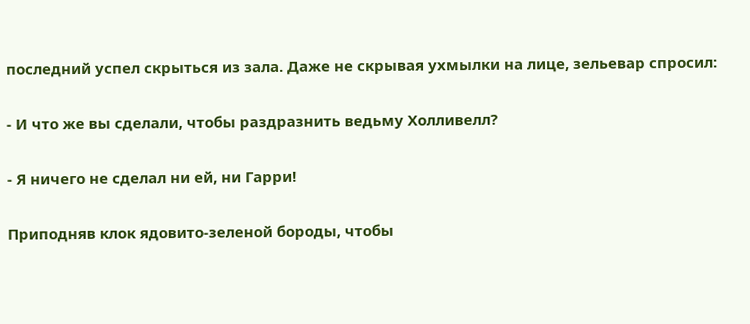последний успел скрыться из зала. Даже не скрывая ухмылки на лице, зельевар спросил:

- И что же вы сделали, чтобы раздразнить ведьму Холливелл?

- Я ничего не сделал ни ей, ни Гарри!

Приподняв клок ядовито-зеленой бороды, чтобы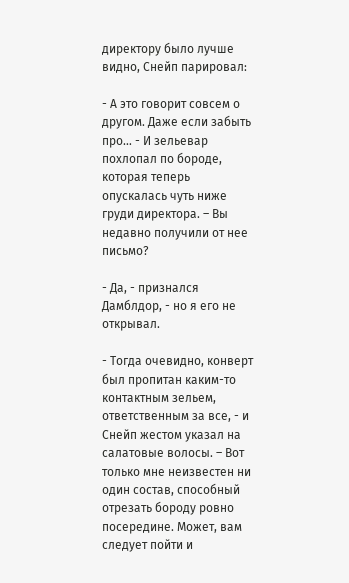директору было лучше видно, Снейп парировал:

- А это говорит совсем о другом. Даже если забыть про… - И зельевар похлопал по бороде, которая теперь опускалась чуть ниже груди директора. – Вы недавно получили от нее письмо?

- Да, - признался Дамблдор, - но я его не открывал.

- Тогда очевидно, конверт был пропитан каким-то контактным зельем, ответственным за все, - и Снейп жестом указал на салатовые волосы. – Вот только мне неизвестен ни один состав, способный отрезать бороду ровно посередине. Может, вам следует пойти и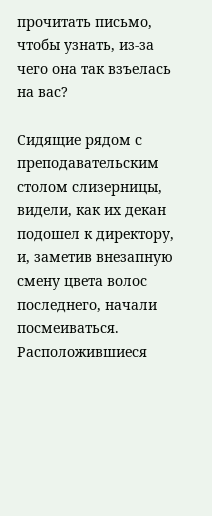прочитать письмо, чтобы узнать, из-за чего она так взъелась на вас?

Сидящие рядом с преподавательским столом слизерницы, видели, как их декан подошел к директору, и, заметив внезапную смену цвета волос последнего, начали посмеиваться. Расположившиеся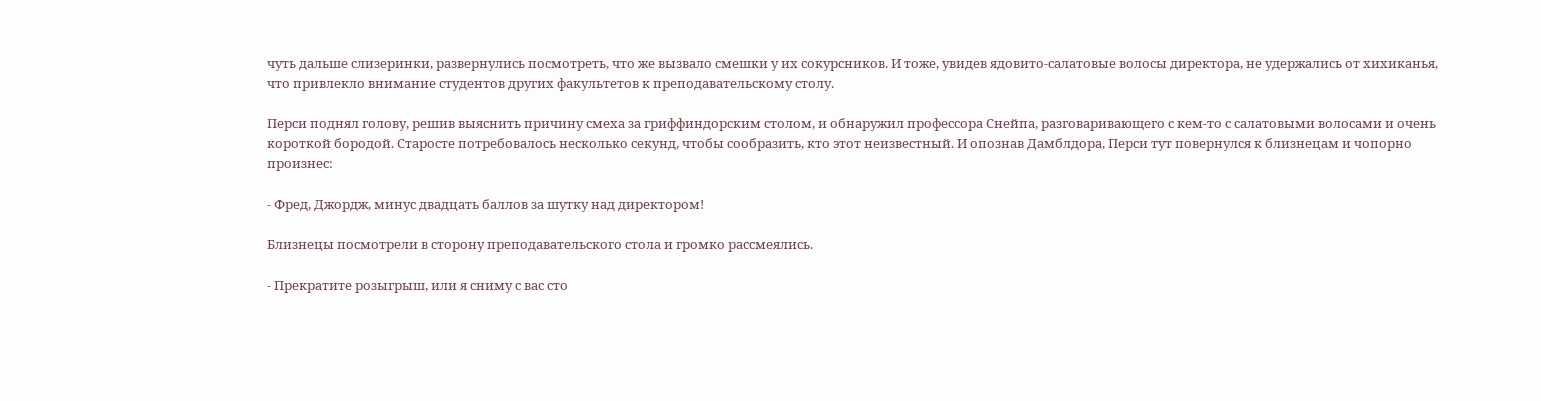чуть дальше слизеринки, развернулись посмотреть, что же вызвало смешки у их сокурсников. И тоже, увидев ядовито-салатовые волосы директора, не удержались от хихиканья, что привлекло внимание студентов других факультетов к преподавательскому столу.

Перси поднял голову, решив выяснить причину смеха за гриффиндорским столом, и обнаружил профессора Снейпа, разговаривающего с кем-то с салатовыми волосами и очень короткой бородой. Старосте потребовалось несколько секунд, чтобы сообразить, кто этот неизвестный. И опознав Дамблдора, Перси тут повернулся к близнецам и чопорно произнес:

- Фред, Джордж, минус двадцать баллов за шутку над директором!

Близнецы посмотрели в сторону преподавательского стола и громко рассмеялись.

- Прекратите розыгрыш, или я сниму с вас сто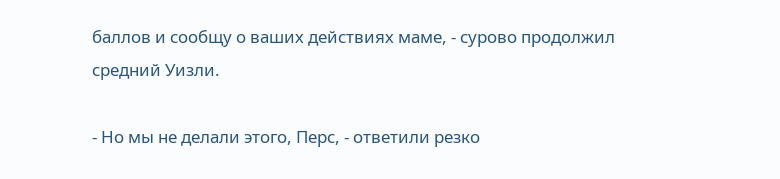баллов и сообщу о ваших действиях маме, - сурово продолжил средний Уизли.

- Но мы не делали этого, Перс, - ответили резко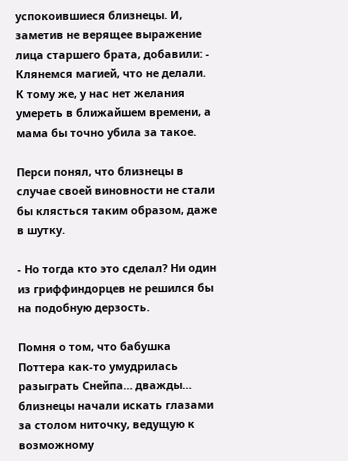успокоившиеся близнецы. И, заметив не верящее выражение лица старшего брата, добавили: - Клянемся магией, что не делали. К тому же, у нас нет желания умереть в ближайшем времени, а мама бы точно убила за такое.

Перси понял, что близнецы в случае своей виновности не стали бы клясться таким образом, даже в шутку.

- Но тогда кто это сделал? Ни один из гриффиндорцев не решился бы на подобную дерзость.

Помня о том, что бабушка Поттера как-то умудрилась разыграть Снейпа… дважды… близнецы начали искать глазами за столом ниточку, ведущую к возможному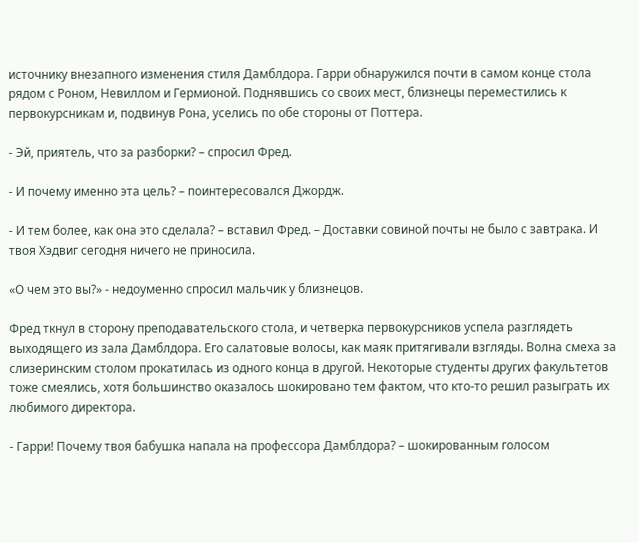источнику внезапного изменения стиля Дамблдора. Гарри обнаружился почти в самом конце стола рядом с Роном, Невиллом и Гермионой. Поднявшись со своих мест, близнецы переместились к первокурсникам и, подвинув Рона, уселись по обе стороны от Поттера.

- Эй, приятель, что за разборки? – спросил Фред.

- И почему именно эта цель? – поинтересовался Джордж.

- И тем более, как она это сделала? – вставил Фред. – Доставки совиной почты не было с завтрака. И твоя Хэдвиг сегодня ничего не приносила.

«О чем это вы?» - недоуменно спросил мальчик у близнецов.

Фред ткнул в сторону преподавательского стола, и четверка первокурсников успела разглядеть выходящего из зала Дамблдора. Его салатовые волосы, как маяк притягивали взгляды. Волна смеха за слизеринским столом прокатилась из одного конца в другой. Некоторые студенты других факультетов тоже смеялись, хотя большинство оказалось шокировано тем фактом, что кто-то решил разыграть их любимого директора.

- Гарри! Почему твоя бабушка напала на профессора Дамблдора? – шокированным голосом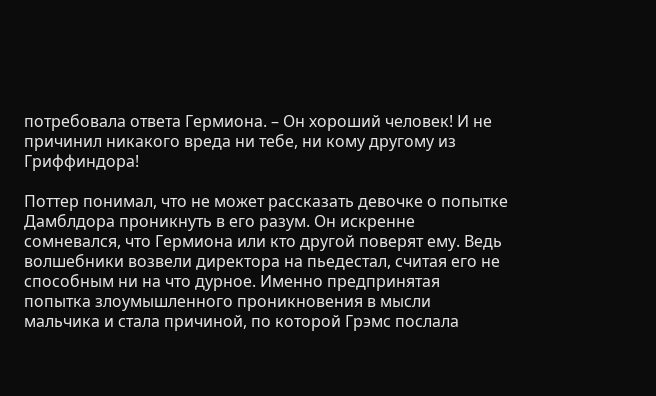потребовала ответа Гермиона. – Он хороший человек! И не причинил никакого вреда ни тебе, ни кому другому из Гриффиндора!

Поттер понимал, что не может рассказать девочке о попытке Дамблдора проникнуть в его разум. Он искренне сомневался, что Гермиона или кто другой поверят ему. Ведь волшебники возвели директора на пьедестал, считая его не способным ни на что дурное. Именно предпринятая попытка злоумышленного проникновения в мысли мальчика и стала причиной, по которой Грэмс послала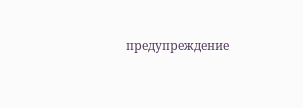предупреждение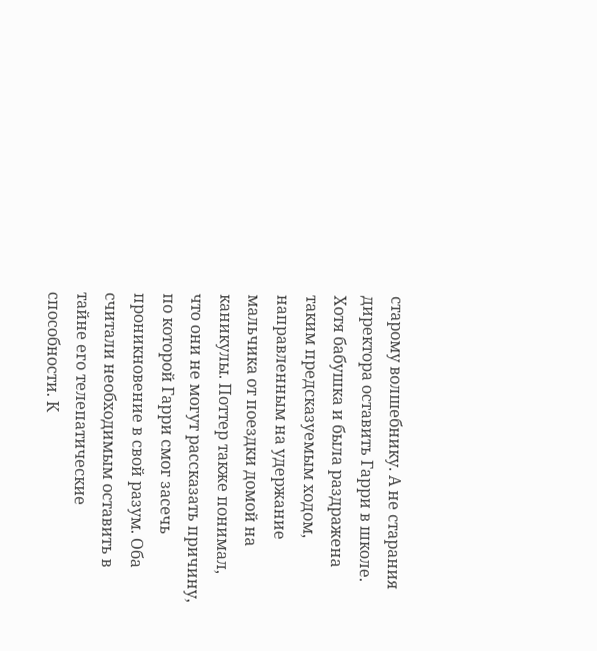старому волшебнику. А не старания директора оставить Гарри в школе. Хотя бабушка и была раздражена таким предсказуемым ходом, направленным на удержание мальчика от поездки домой на каникулы. Поттер также понимал, что они не могут рассказать причину, по которой Гарри смог засечь проникновение в свой разум. Оба считали необходимым оставить в тайне его телепатические способности. К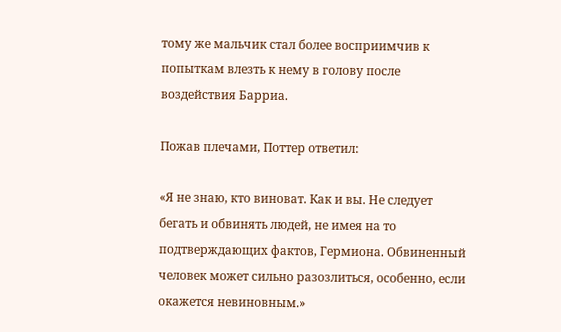тому же мальчик стал более восприимчив к попыткам влезть к нему в голову после воздействия Барриа.

Пожав плечами, Поттер ответил:

«Я не знаю, кто виноват. Как и вы. Не следует бегать и обвинять людей, не имея на то подтверждающих фактов, Гермиона. Обвиненный человек может сильно разозлиться, особенно, если окажется невиновным.»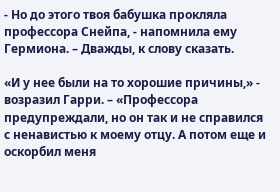- Но до этого твоя бабушка прокляла профессора Снейпа, - напомнила ему Гермиона. – Дважды, к слову сказать.

«И у нее были на то хорошие причины,» - возразил Гарри. – «Профессора предупреждали, но он так и не справился с ненавистью к моему отцу. А потом еще и оскорбил меня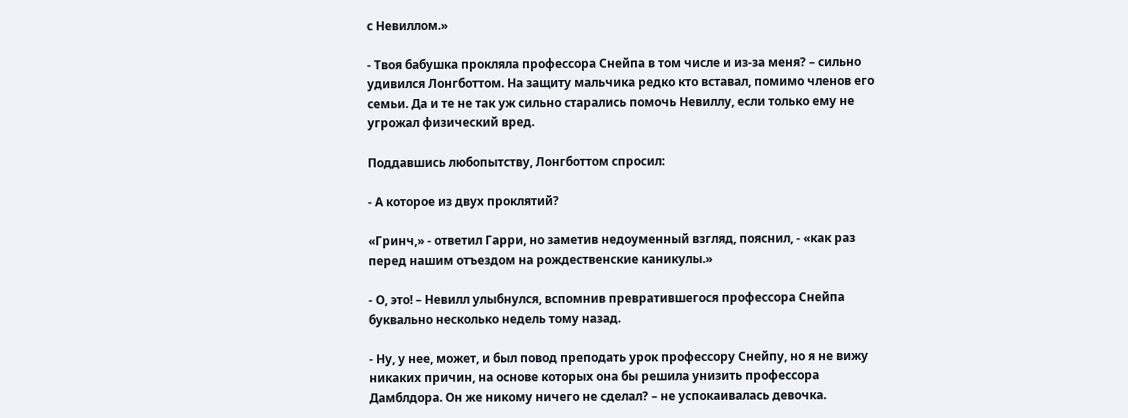с Невиллом.»

- Твоя бабушка прокляла профессора Снейпа в том числе и из-за меня? – сильно удивился Лонгботтом. На защиту мальчика редко кто вставал, помимо членов его семьи. Да и те не так уж сильно старались помочь Невиллу, если только ему не угрожал физический вред.

Поддавшись любопытству, Лонгботтом спросил:

- А которое из двух проклятий?

«Гринч,» - ответил Гарри, но заметив недоуменный взгляд, пояснил, - «как раз перед нашим отъездом на рождественские каникулы.»

- О, это! – Невилл улыбнулся, вспомнив превратившегося профессора Снейпа буквально несколько недель тому назад.

- Ну, у нее, может, и был повод преподать урок профессору Снейпу, но я не вижу никаких причин, на основе которых она бы решила унизить профессора Дамблдора. Он же никому ничего не сделал? – не успокаивалась девочка.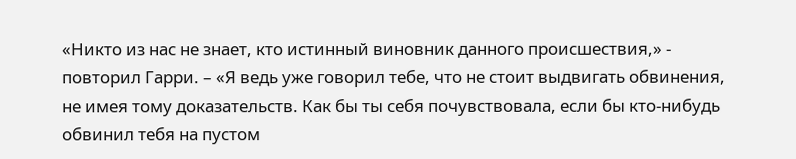«Никто из нас не знает, кто истинный виновник данного происшествия,» - повторил Гарри. – «Я ведь уже говорил тебе, что не стоит выдвигать обвинения, не имея тому доказательств. Как бы ты себя почувствовала, если бы кто-нибудь обвинил тебя на пустом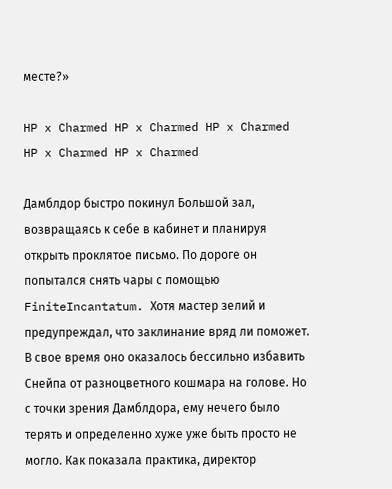месте?»

HP x Charmed HP x Charmed HP x Charmed HP x Charmed HP x Charmed

Дамблдор быстро покинул Большой зал, возвращаясь к себе в кабинет и планируя открыть проклятое письмо. По дороге он попытался снять чары с помощью FiniteIncantatum. Хотя мастер зелий и предупреждал, что заклинание вряд ли поможет. В свое время оно оказалось бессильно избавить Снейпа от разноцветного кошмара на голове. Но с точки зрения Дамблдора, ему нечего было терять и определенно хуже уже быть просто не могло. Как показала практика, директор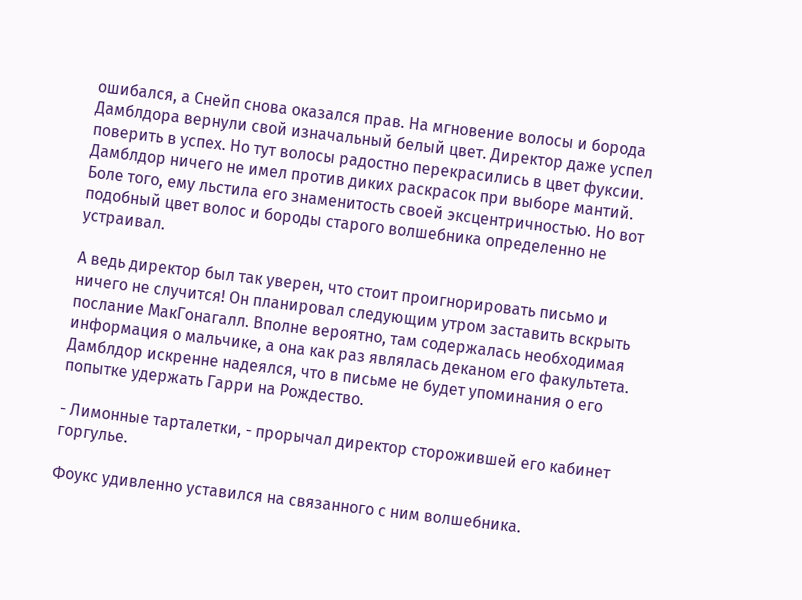ошибался, а Снейп снова оказался прав. На мгновение волосы и борода Дамблдора вернули свой изначальный белый цвет. Директор даже успел поверить в успех. Но тут волосы радостно перекрасились в цвет фуксии. Дамблдор ничего не имел против диких раскрасок при выборе мантий. Боле того, ему льстила его знаменитость своей эксцентричностью. Но вот подобный цвет волос и бороды старого волшебника определенно не устраивал.

А ведь директор был так уверен, что стоит проигнорировать письмо и ничего не случится! Он планировал следующим утром заставить вскрыть послание МакГонагалл. Вполне вероятно, там содержалась необходимая информация о мальчике, а она как раз являлась деканом его факультета. Дамблдор искренне надеялся, что в письме не будет упоминания о его попытке удержать Гарри на Рождество.

- Лимонные тарталетки, - прорычал директор сторожившей его кабинет горгулье.

Фоукс удивленно уставился на связанного с ним волшебника.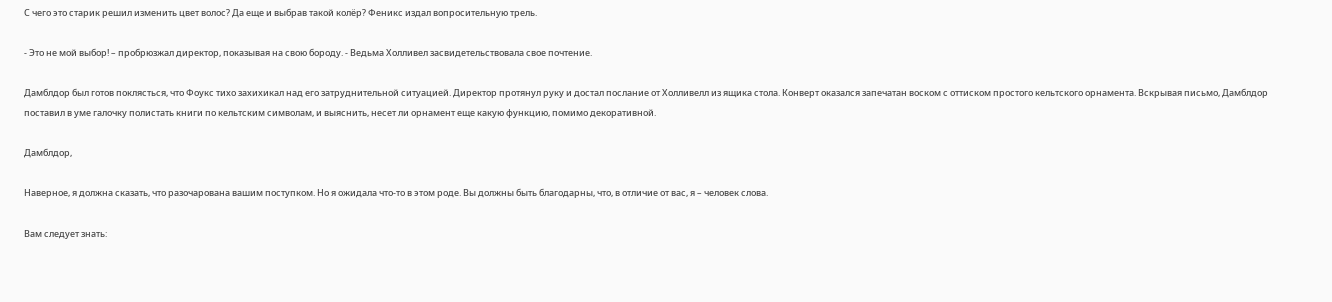С чего это старик решил изменить цвет волос? Да еще и выбрав такой колёр? Феникс издал вопросительную трель.

- Это не мой выбор! – пробрюзжал директор, показывая на свою бороду. - Ведьма Холливел засвидетельствовала свое почтение.

Дамблдор был готов поклясться, что Фоукс тихо захихикал над его затруднительной ситуацией. Директор протянул руку и достал послание от Холливелл из ящика стола. Конверт оказался запечатан воском с оттиском простого кельтского орнамента. Вскрывая письмо, Дамблдор поставил в уме галочку полистать книги по кельтским символам, и выяснить, несет ли орнамент еще какую функцию, помимо декоративной.

Дамблдор,

Наверное, я должна сказать, что разочарована вашим поступком. Но я ожидала что-то в этом роде. Вы должны быть благодарны, что, в отличие от вас, я – человек слова.

Вам следует знать: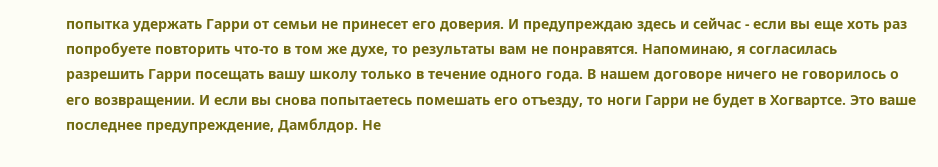попытка удержать Гарри от семьи не принесет его доверия. И предупреждаю здесь и сейчас - если вы еще хоть раз попробуете повторить что-то в том же духе, то результаты вам не понравятся. Напоминаю, я согласилась разрешить Гарри посещать вашу школу только в течение одного года. В нашем договоре ничего не говорилось о его возвращении. И если вы снова попытаетесь помешать его отъезду, то ноги Гарри не будет в Хогвартсе. Это ваше последнее предупреждение, Дамблдор. Не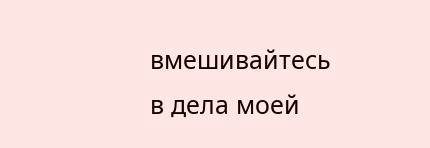вмешивайтесь в дела моей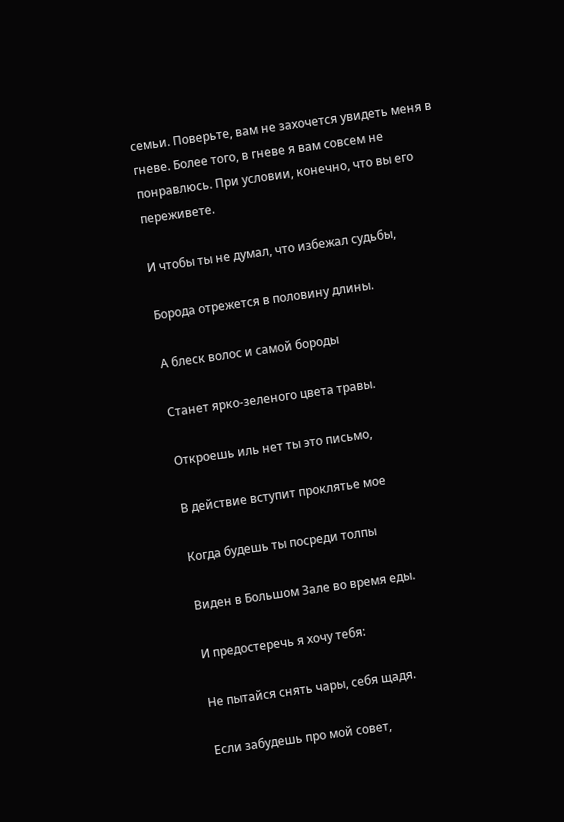семьи. Поверьте, вам не захочется увидеть меня в гневе. Более того, в гневе я вам совсем не понравлюсь. При условии, конечно, что вы его переживете.

И чтобы ты не думал, что избежал судьбы,

Борода отрежется в половину длины.

А блеск волос и самой бороды

Станет ярко-зеленого цвета травы.

Откроешь иль нет ты это письмо,

В действие вступит проклятье мое

Когда будешь ты посреди толпы

Виден в Большом Зале во время еды.

И предостеречь я хочу тебя:

Не пытайся снять чары, себя щадя.

Если забудешь про мой совет,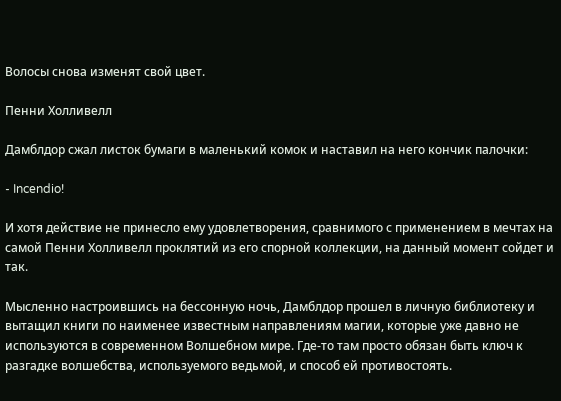Волосы снова изменят свой цвет.

Пенни Холливелл

Дамблдор сжал листок бумаги в маленький комок и наставил на него кончик палочки:

- Incendio!

И хотя действие не принесло ему удовлетворения, сравнимого с применением в мечтах на самой Пенни Холливелл проклятий из его спорной коллекции, на данный момент сойдет и так.

Мысленно настроившись на бессонную ночь, Дамблдор прошел в личную библиотеку и вытащил книги по наименее известным направлениям магии, которые уже давно не используются в современном Волшебном мире. Где-то там просто обязан быть ключ к разгадке волшебства, используемого ведьмой, и способ ей противостоять.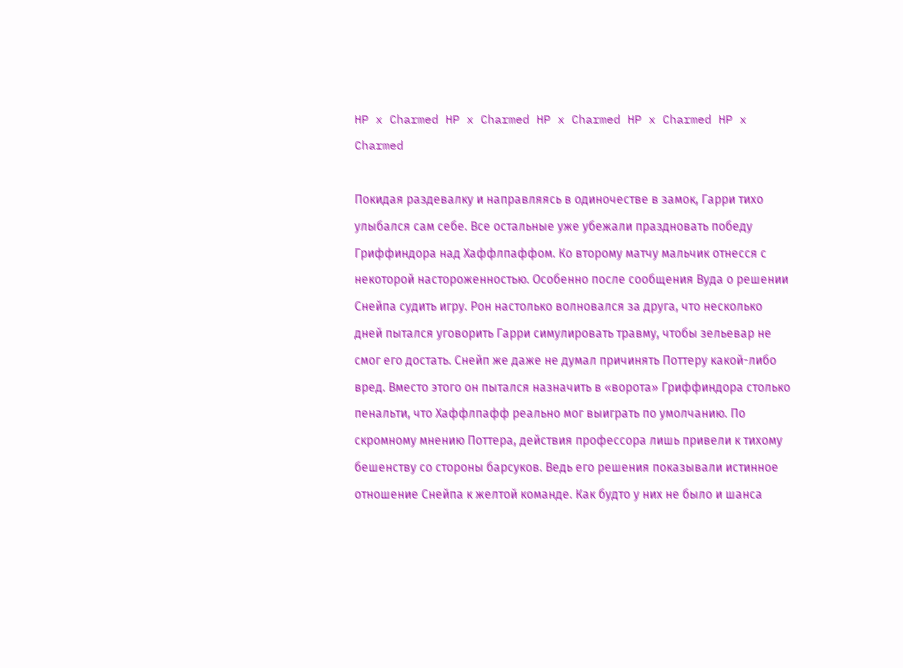HP x Charmed HP x Charmed HP x Charmed HP x Charmed HP x Charmed

Покидая раздевалку и направляясь в одиночестве в замок, Гарри тихо улыбался сам себе. Все остальные уже убежали праздновать победу Гриффиндора над Хаффлпаффом. Ко второму матчу мальчик отнесся с некоторой настороженностью. Особенно после сообщения Вуда о решении Снейпа судить игру. Рон настолько волновался за друга, что несколько дней пытался уговорить Гарри симулировать травму, чтобы зельевар не смог его достать. Снейп же даже не думал причинять Поттеру какой-либо вред. Вместо этого он пытался назначить в «ворота» Гриффиндора столько пенальти, что Хаффлпафф реально мог выиграть по умолчанию. По скромному мнению Поттера, действия профессора лишь привели к тихому бешенству со стороны барсуков. Ведь его решения показывали истинное отношение Снейпа к желтой команде. Как будто у них не было и шанса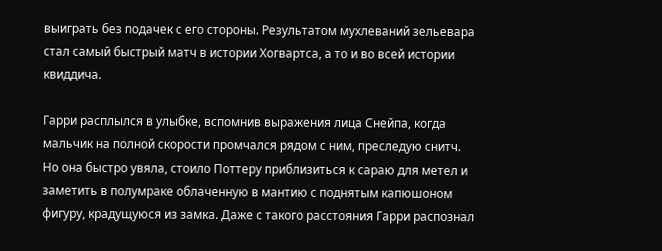выиграть без подачек с его стороны. Результатом мухлеваний зельевара стал самый быстрый матч в истории Хогвартса, а то и во всей истории квиддича.

Гарри расплылся в улыбке, вспомнив выражения лица Снейпа, когда мальчик на полной скорости промчался рядом с ним, преследую снитч. Но она быстро увяла, стоило Поттеру приблизиться к сараю для метел и заметить в полумраке облаченную в мантию с поднятым капюшоном фигуру, крадущуюся из замка. Даже с такого расстояния Гарри распознал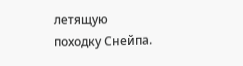летящую походку Снейпа.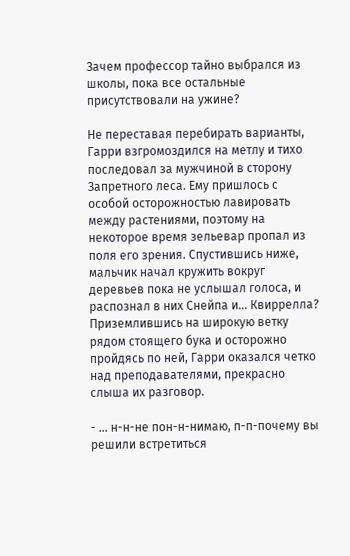Зачем профессор тайно выбрался из школы, пока все остальные присутствовали на ужине?

Не переставая перебирать варианты, Гарри взгромоздился на метлу и тихо последовал за мужчиной в сторону Запретного леса. Ему пришлось с особой осторожностью лавировать между растениями, поэтому на некоторое время зельевар пропал из поля его зрения. Спустившись ниже, мальчик начал кружить вокруг деревьев пока не услышал голоса, и распознал в них Снейпа и… Квиррелла? Приземлившись на широкую ветку рядом стоящего бука и осторожно пройдясь по ней, Гарри оказался четко над преподавателями, прекрасно слыша их разговор.

- … н-н-не пон-н-нимаю, п-п-почему вы решили встретиться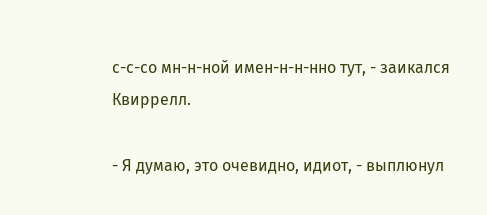с-с-со мн-н-ной имен-н-н-нно тут, - заикался Квиррелл.

- Я думаю, это очевидно, идиот, - выплюнул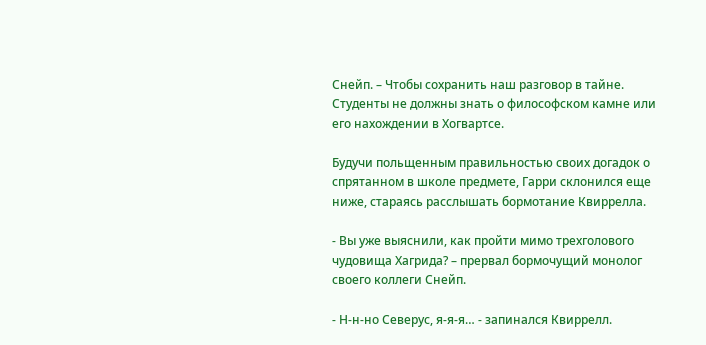Снейп. – Чтобы сохранить наш разговор в тайне. Студенты не должны знать о философском камне или его нахождении в Хогвартсе.

Будучи польщенным правильностью своих догадок о спрятанном в школе предмете, Гарри склонился еще ниже, стараясь расслышать бормотание Квиррелла.

- Вы уже выяснили, как пройти мимо трехголового чудовища Хагрида? – прервал бормочущий монолог своего коллеги Снейп.

- Н-н-но Северус, я-я-я… - запинался Квиррелл.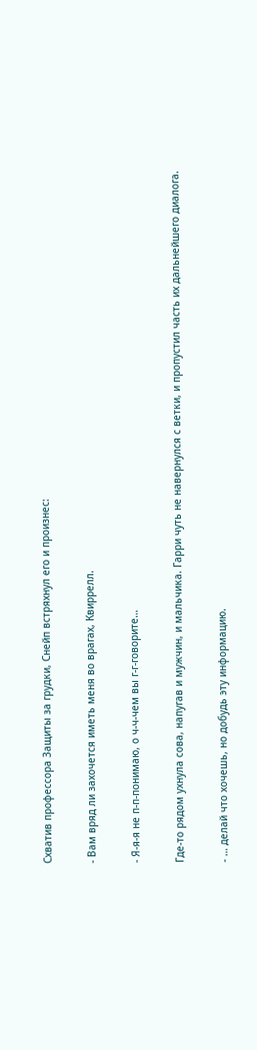Схватив профессора Защиты за грудки, Снейп встряхнул его и произнес:

- Вам вряд ли захочется иметь меня во врагах, Квиррелл.

- Я-я-я не п-п-понимаю, о ч-ч-чем вы г-г-говорите…

Где-то рядом ухнула сова, напугав и мужчин, и мальчика. Гарри чуть не навернулся с ветки, и пропустил часть их дальнейшего диалога.

- … делай что хочешь, но добудь эту информацию.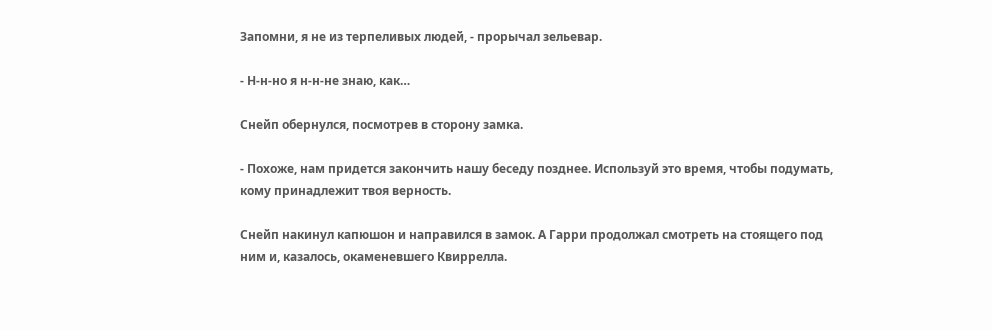Запомни, я не из терпеливых людей, - прорычал зельевар.

- Н-н-но я н-н-не знаю, как…

Снейп обернулся, посмотрев в сторону замка.

- Похоже, нам придется закончить нашу беседу позднее. Используй это время, чтобы подумать, кому принадлежит твоя верность.

Снейп накинул капюшон и направился в замок. А Гарри продолжал смотреть на стоящего под ним и, казалось, окаменевшего Квиррелла.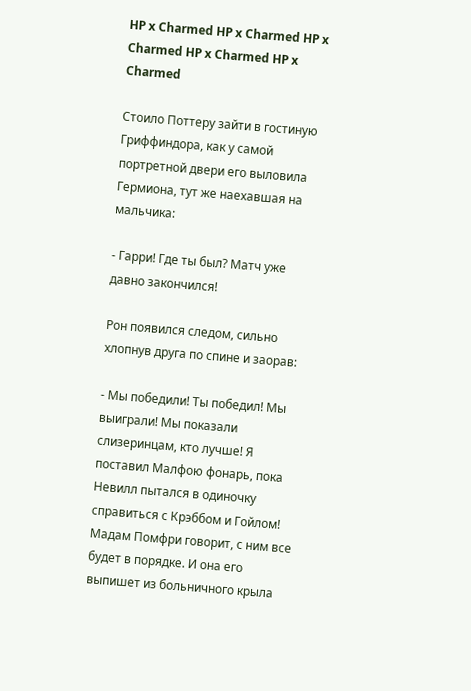HP x Charmed HP x Charmed HP x Charmed HP x Charmed HP x Charmed

Стоило Поттеру зайти в гостиную Гриффиндора, как у самой портретной двери его выловила Гермиона, тут же наехавшая на мальчика:

- Гарри! Где ты был? Матч уже давно закончился!

Рон появился следом, сильно хлопнув друга по спине и заорав:

- Мы победили! Ты победил! Мы выиграли! Мы показали слизеринцам, кто лучше! Я поставил Малфою фонарь, пока Невилл пытался в одиночку справиться с Крэббом и Гойлом! Мадам Помфри говорит, с ним все будет в порядке. И она его выпишет из больничного крыла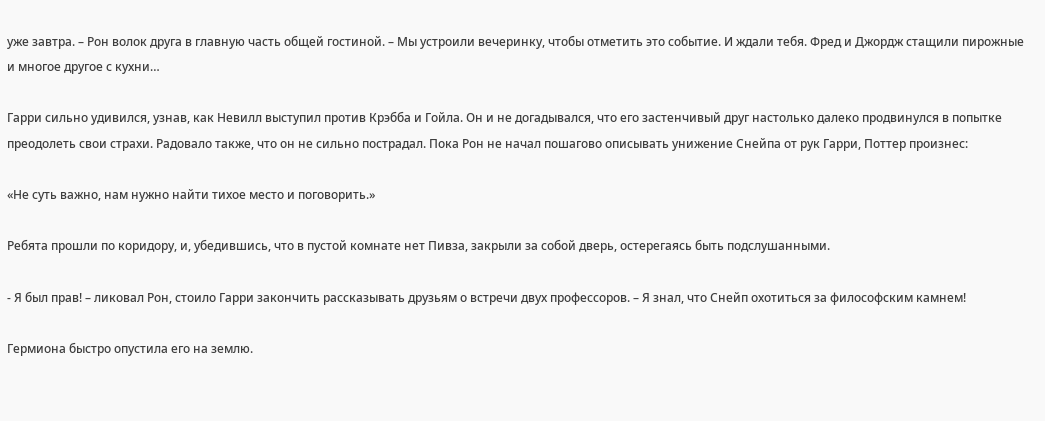уже завтра. – Рон волок друга в главную часть общей гостиной. – Мы устроили вечеринку, чтобы отметить это событие. И ждали тебя. Фред и Джордж стащили пирожные и многое другое с кухни…

Гарри сильно удивился, узнав, как Невилл выступил против Крэбба и Гойла. Он и не догадывался, что его застенчивый друг настолько далеко продвинулся в попытке преодолеть свои страхи. Радовало также, что он не сильно пострадал. Пока Рон не начал пошагово описывать унижение Снейпа от рук Гарри, Поттер произнес:

«Не суть важно, нам нужно найти тихое место и поговорить.»

Ребята прошли по коридору, и, убедившись, что в пустой комнате нет Пивза, закрыли за собой дверь, остерегаясь быть подслушанными.

- Я был прав! – ликовал Рон, стоило Гарри закончить рассказывать друзьям о встречи двух профессоров. – Я знал, что Снейп охотиться за философским камнем!

Гермиона быстро опустила его на землю.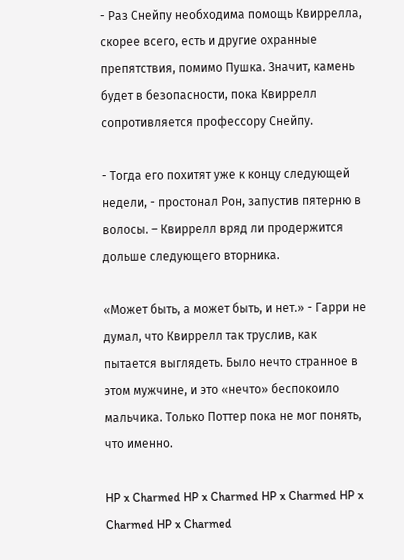- Раз Снейпу необходима помощь Квиррелла, скорее всего, есть и другие охранные препятствия, помимо Пушка. Значит, камень будет в безопасности, пока Квиррелл сопротивляется профессору Снейпу.

- Тогда его похитят уже к концу следующей недели, - простонал Рон, запустив пятерню в волосы. – Квиррелл вряд ли продержится дольше следующего вторника.

«Может быть, а может быть, и нет.» - Гарри не думал, что Квиррелл так труслив, как пытается выглядеть. Было нечто странное в этом мужчине, и это «нечто» беспокоило мальчика. Только Поттер пока не мог понять, что именно.

HP x Charmed HP x Charmed HP x Charmed HP x Charmed HP x Charmed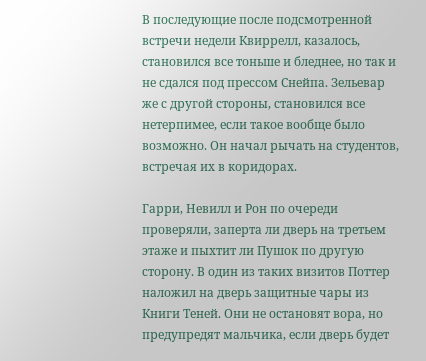В последующие после подсмотренной встречи недели Квиррелл, казалось, становился все тоньше и бледнее, но так и не сдался под прессом Снейпа. Зельевар же с другой стороны, становился все нетерпимее, если такое вообще было возможно. Он начал рычать на студентов, встречая их в коридорах.

Гарри, Невилл и Рон по очереди проверяли, заперта ли дверь на третьем этаже и пыхтит ли Пушок по другую сторону. В один из таких визитов Поттер наложил на дверь защитные чары из Книги Теней. Они не остановят вора, но предупредят мальчика, если дверь будет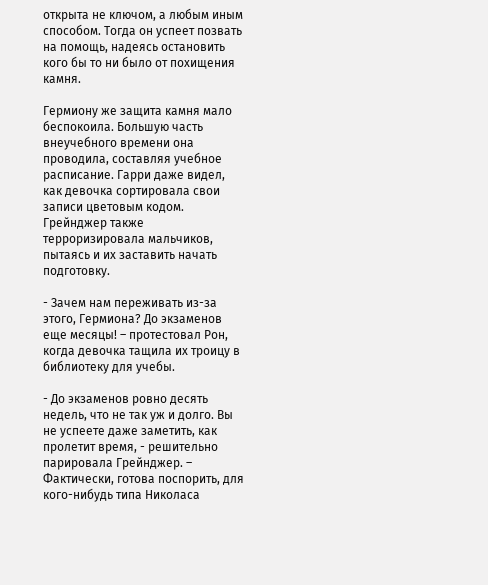открыта не ключом, а любым иным способом. Тогда он успеет позвать на помощь, надеясь остановить кого бы то ни было от похищения камня.

Гермиону же защита камня мало беспокоила. Большую часть внеучебного времени она проводила, составляя учебное расписание. Гарри даже видел, как девочка сортировала свои записи цветовым кодом. Грейнджер также терроризировала мальчиков, пытаясь и их заставить начать подготовку.

- Зачем нам переживать из-за этого, Гермиона? До экзаменов еще месяцы! – протестовал Рон, когда девочка тащила их троицу в библиотеку для учебы.

- До экзаменов ровно десять недель, что не так уж и долго. Вы не успеете даже заметить, как пролетит время, - решительно парировала Грейнджер. – Фактически, готова поспорить, для кого-нибудь типа Николаса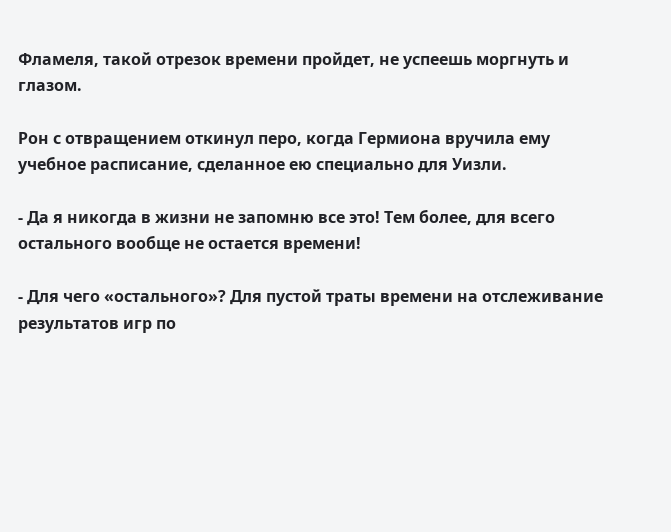Фламеля, такой отрезок времени пройдет, не успеешь моргнуть и глазом.

Рон с отвращением откинул перо, когда Гермиона вручила ему учебное расписание, сделанное ею специально для Уизли.

- Да я никогда в жизни не запомню все это! Тем более, для всего остального вообще не остается времени!

- Для чего «остального»? Для пустой траты времени на отслеживание результатов игр по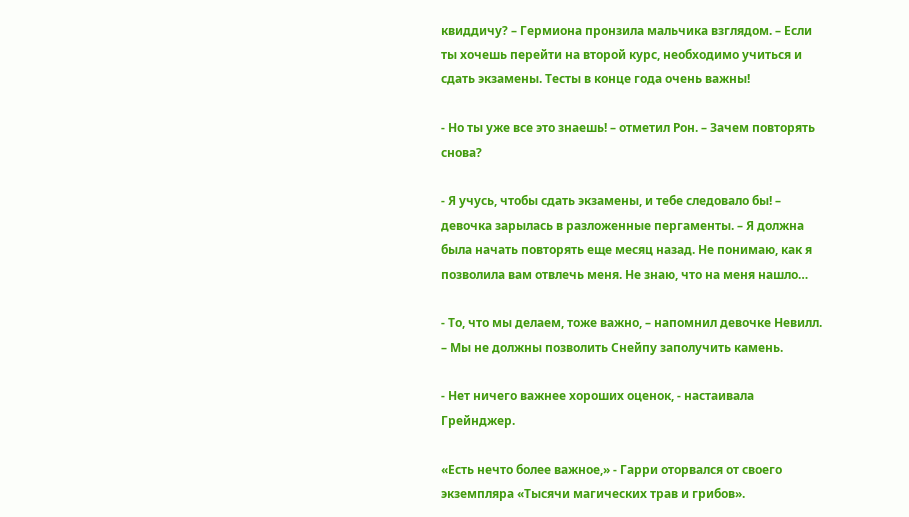квиддичу? – Гермиона пронзила мальчика взглядом. – Если ты хочешь перейти на второй курс, необходимо учиться и сдать экзамены. Тесты в конце года очень важны!

- Но ты уже все это знаешь! – отметил Рон. – Зачем повторять снова?

- Я учусь, чтобы сдать экзамены, и тебе следовало бы! – девочка зарылась в разложенные пергаменты. – Я должна была начать повторять еще месяц назад. Не понимаю, как я позволила вам отвлечь меня. Не знаю, что на меня нашло…

- То, что мы делаем, тоже важно, – напомнил девочке Невилл. – Мы не должны позволить Снейпу заполучить камень.

- Нет ничего важнее хороших оценок, - настаивала Грейнджер.

«Есть нечто более важное,» - Гарри оторвался от своего экземпляра «Тысячи магических трав и грибов».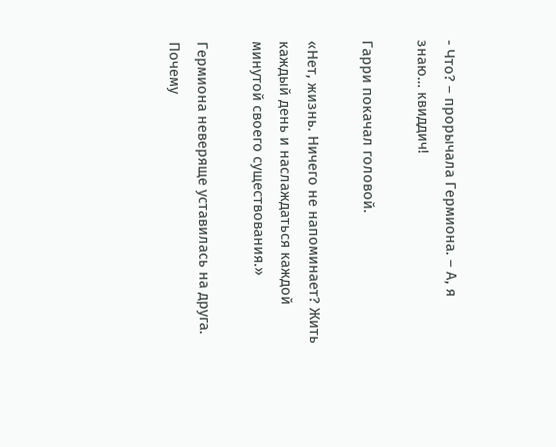- Что? – прорычала Гермиона. – А, я знаю… квиддич!

Гарри покачал головой.

«Нет, жизнь. Ничего не напоминает? Жить каждый день и наслаждаться каждой минутой своего существования.»

Гермиона неверяще уставилась на друга. Почему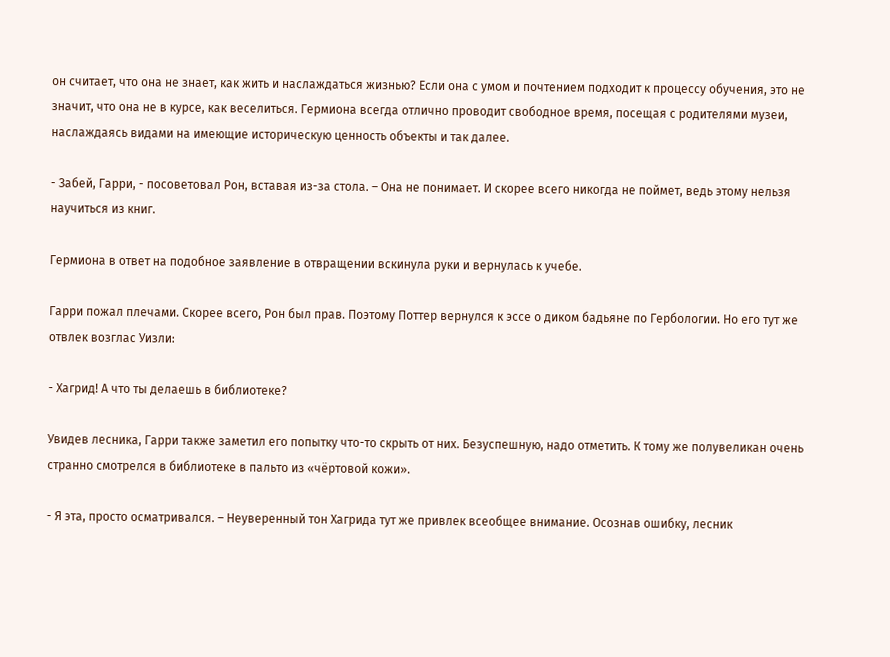он считает, что она не знает, как жить и наслаждаться жизнью? Если она с умом и почтением подходит к процессу обучения, это не значит, что она не в курсе, как веселиться. Гермиона всегда отлично проводит свободное время, посещая с родителями музеи, наслаждаясь видами на имеющие историческую ценность объекты и так далее.

- Забей, Гарри, - посоветовал Рон, вставая из-за стола. – Она не понимает. И скорее всего никогда не поймет, ведь этому нельзя научиться из книг.

Гермиона в ответ на подобное заявление в отвращении вскинула руки и вернулась к учебе.

Гарри пожал плечами. Скорее всего, Рон был прав. Поэтому Поттер вернулся к эссе о диком бадьяне по Гербологии. Но его тут же отвлек возглас Уизли:

- Хагрид! А что ты делаешь в библиотеке?

Увидев лесника, Гарри также заметил его попытку что-то скрыть от них. Безуспешную, надо отметить. К тому же полувеликан очень странно смотрелся в библиотеке в пальто из «чёртовой кожи».

- Я эта, просто осматривался. – Неуверенный тон Хагрида тут же привлек всеобщее внимание. Осознав ошибку, лесник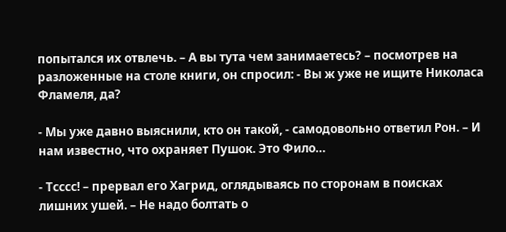попытался их отвлечь. – А вы тута чем занимаетесь? – посмотрев на разложенные на столе книги, он спросил: - Вы ж уже не ищите Николаса Фламеля, да?

- Мы уже давно выяснили, кто он такой, - самодовольно ответил Рон. – И нам известно, что охраняет Пушок. Это Фило…

- Тсссс! – прервал его Хагрид, оглядываясь по сторонам в поисках лишних ушей. – Не надо болтать о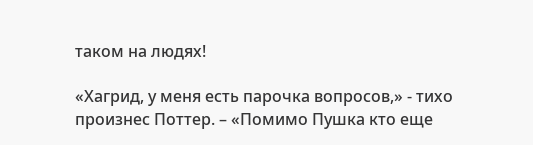таком на людях!

«Хагрид, у меня есть парочка вопросов,» - тихо произнес Поттер. – «Помимо Пушка кто еще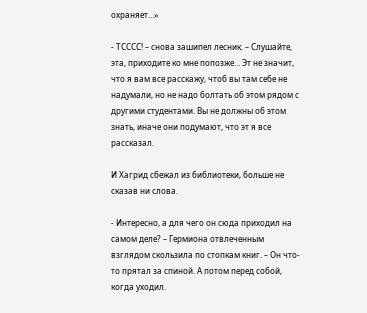охраняет…»

- ТСССС! – снова зашипел лесник. – Слушайте, эта, приходите ко мне попозже… Эт не значит, что я вам все расскажу, чтоб вы там себе не надумали, но не надо болтать об этом рядом с другими студентами. Вы не должны об этом знать, иначе они подумают, что эт я все рассказал.

И Хагрид сбежал из библиотеки, больше не сказав ни слова.

- Интересно, а для чего он сюда приходил на самом деле? – Гермиона отвлеченным взглядом скользила по стопкам книг. – Он что-то прятал за спиной. А потом перед собой, когда уходил.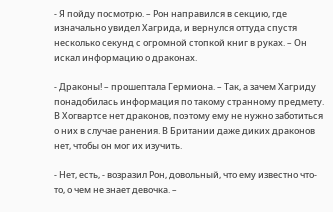- Я пойду посмотрю. – Рон направился в секцию, где изначально увидел Хагрида, и вернулся оттуда спустя несколько секунд с огромной стопкой книг в руках. – Он искал информацию о драконах.

- Драконы! – прошептала Гермиона. – Так, а зачем Хагриду понадобилась информация по такому странному предмету. В Хогвартсе нет драконов, поэтому ему не нужно заботиться о них в случае ранения. В Британии даже диких драконов нет, чтобы он мог их изучить.

- Нет, есть, - возразил Рон, довольный, что ему известно что-то, о чем не знает девочка. –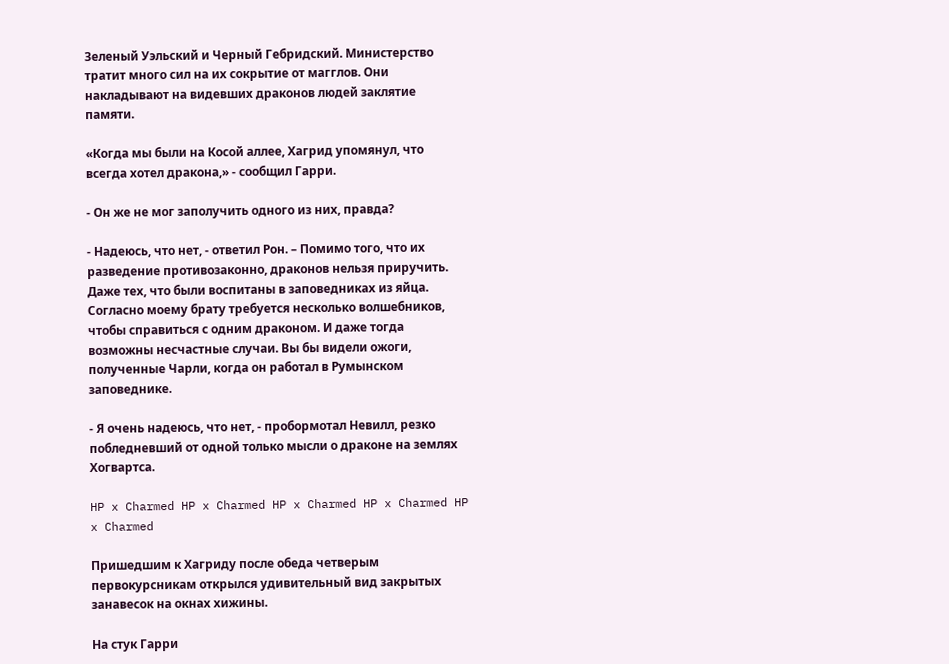Зеленый Уэльский и Черный Гебридский. Министерство тратит много сил на их сокрытие от магглов. Они накладывают на видевших драконов людей заклятие памяти.

«Когда мы были на Косой аллее, Хагрид упомянул, что всегда хотел дракона,» - сообщил Гарри.

- Он же не мог заполучить одного из них, правда?

- Надеюсь, что нет, - ответил Рон. – Помимо того, что их разведение противозаконно, драконов нельзя приручить. Даже тех, что были воспитаны в заповедниках из яйца. Согласно моему брату требуется несколько волшебников, чтобы справиться с одним драконом. И даже тогда возможны несчастные случаи. Вы бы видели ожоги, полученные Чарли, когда он работал в Румынском заповеднике.

- Я очень надеюсь, что нет, - пробормотал Невилл, резко побледневший от одной только мысли о драконе на землях Хогвартса.

HP x Charmed HP x Charmed HP x Charmed HP x Charmed HP x Charmed

Пришедшим к Хагриду после обеда четверым первокурсникам открылся удивительный вид закрытых занавесок на окнах хижины.

На стук Гарри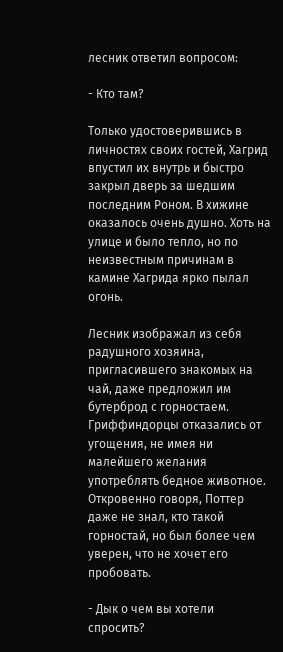лесник ответил вопросом:

- Кто там?

Только удостоверившись в личностях своих гостей, Хагрид впустил их внутрь и быстро закрыл дверь за шедшим последним Роном. В хижине оказалось очень душно. Хоть на улице и было тепло, но по неизвестным причинам в камине Хагрида ярко пылал огонь.

Лесник изображал из себя радушного хозяина, пригласившего знакомых на чай, даже предложил им бутерброд с горностаем. Гриффиндорцы отказались от угощения, не имея ни малейшего желания употреблять бедное животное. Откровенно говоря, Поттер даже не знал, кто такой горностай, но был более чем уверен, что не хочет его пробовать.

- Дык о чем вы хотели спросить?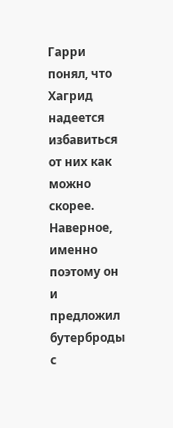Гарри понял, что Хагрид надеется избавиться от них как можно скорее. Наверное, именно поэтому он и предложил бутерброды с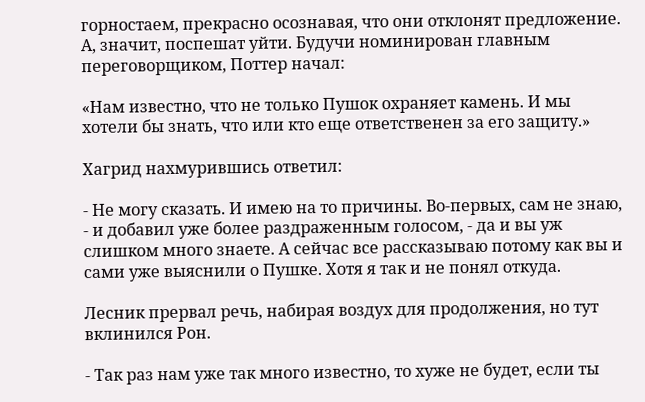горностаем, прекрасно осознавая, что они отклонят предложение. А, значит, поспешат уйти. Будучи номинирован главным переговорщиком, Поттер начал:

«Нам известно, что не только Пушок охраняет камень. И мы хотели бы знать, что или кто еще ответственен за его защиту.»

Хагрид нахмурившись ответил:

- Не могу сказать. И имею на то причины. Во-первых, сам не знаю, - и добавил уже более раздраженным голосом, - да и вы уж слишком много знаете. А сейчас все рассказываю потому как вы и сами уже выяснили о Пушке. Хотя я так и не понял откуда.

Лесник прервал речь, набирая воздух для продолжения, но тут вклинился Рон.

- Так раз нам уже так много известно, то хуже не будет, если ты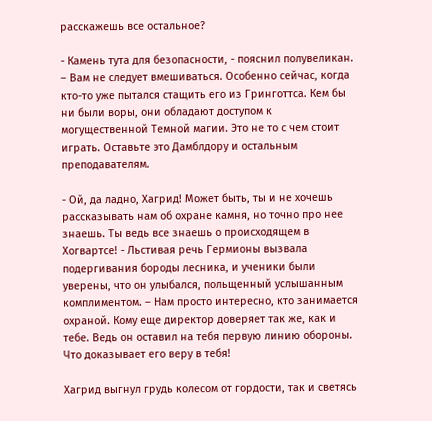расскажешь все остальное?

- Камень тута для безопасности, - пояснил полувеликан. – Вам не следует вмешиваться. Особенно сейчас, когда кто-то уже пытался стащить его из Гринготтса. Кем бы ни были воры, они обладают доступом к могущественной Темной магии. Это не то с чем стоит играть. Оставьте это Дамблдору и остальным преподавателям.

- Ой, да ладно, Хагрид! Может быть, ты и не хочешь рассказывать нам об охране камня, но точно про нее знаешь. Ты ведь все знаешь о происходящем в Хогвартсе! - Льстивая речь Гермионы вызвала подергивания бороды лесника, и ученики были уверены, что он улыбался, польщенный услышанным комплиментом. – Нам просто интересно, кто занимается охраной. Кому еще директор доверяет так же, как и тебе. Ведь он оставил на тебя первую линию обороны. Что доказывает его веру в тебя!

Хагрид выгнул грудь колесом от гордости, так и светясь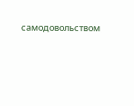самодовольством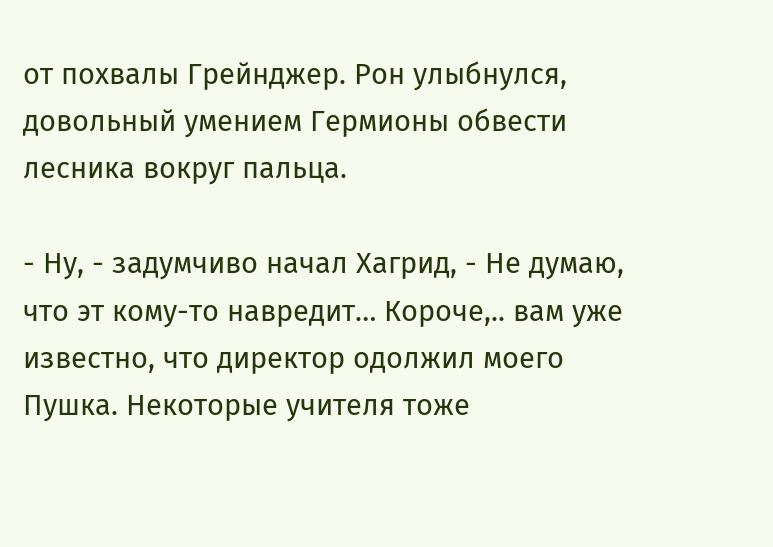от похвалы Грейнджер. Рон улыбнулся, довольный умением Гермионы обвести лесника вокруг пальца.

- Ну, - задумчиво начал Хагрид, - Не думаю, что эт кому-то навредит… Короче,.. вам уже известно, что директор одолжил моего Пушка. Некоторые учителя тоже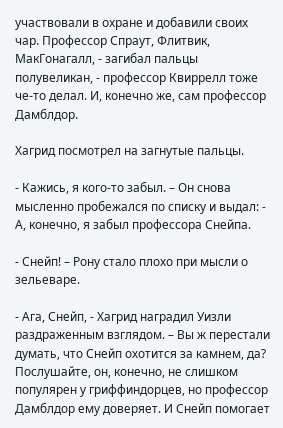участвовали в охране и добавили своих чар. Профессор Спраут, Флитвик, МакГонагалл, - загибал пальцы полувеликан, - профессор Квиррелл тоже че-то делал. И, конечно же, сам профессор Дамблдор.

Хагрид посмотрел на загнутые пальцы.

- Кажись, я кого-то забыл. – Он снова мысленно пробежался по списку и выдал: - А, конечно, я забыл профессора Снейпа.

- Снейп! – Рону стало плохо при мысли о зельеваре.

- Ага, Снейп, - Хагрид наградил Уизли раздраженным взглядом. – Вы ж перестали думать, что Снейп охотится за камнем, да? Послушайте, он, конечно, не слишком популярен у гриффиндорцев, но профессор Дамблдор ему доверяет. И Снейп помогает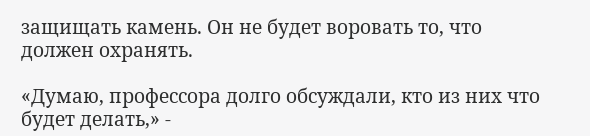защищать камень. Он не будет воровать то, что должен охранять.

«Думаю, профессора долго обсуждали, кто из них что будет делать,» -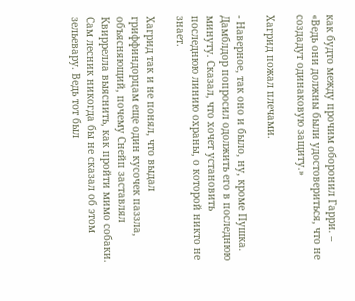как будто между прочим оборонил Гарри. – «Ведь они должны были удостовериться, что не создадут одинаковую защиту.»

Хагрид пожал плечами.

- Наверное, так оно и было, ну, кроме Пушка. Дамблдор попросил одолжить его в последнюю минуту. Сказал, что хочет установить последнюю линию охраны, о которой никто не знает.

Хагрид так и не понял, что выдал гриффиндорцам еще один кусочек паззла, объясняющий, почему Снейп заставлял Квиррелла выяснить, как пройти мимо собаки. Сам лесник никогда бы не сказал об этом зельевару. Ведь тот был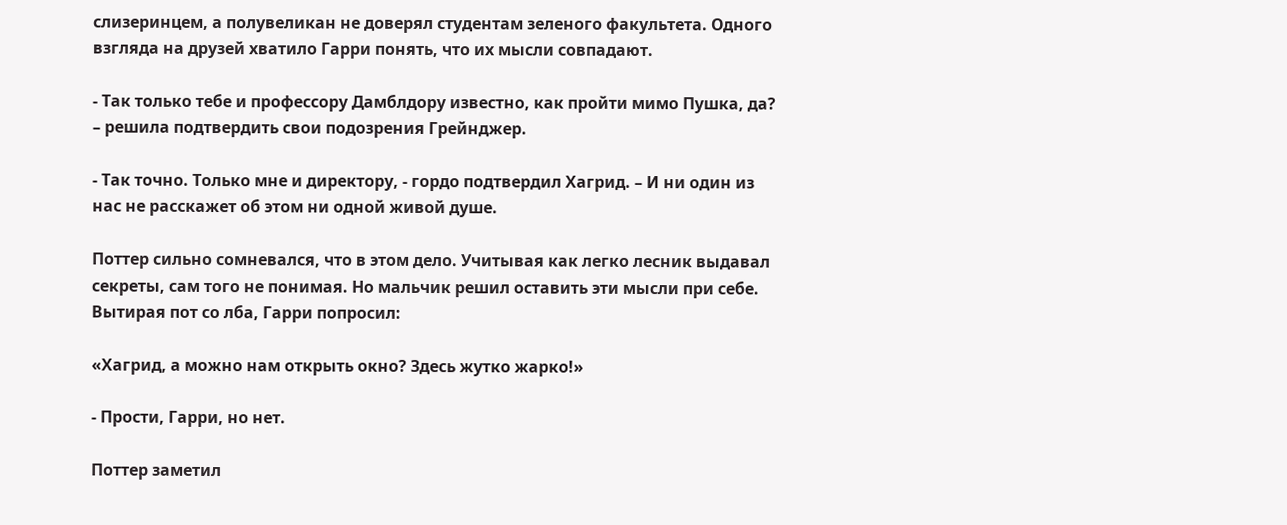слизеринцем, а полувеликан не доверял студентам зеленого факультета. Одного взгляда на друзей хватило Гарри понять, что их мысли совпадают.

- Так только тебе и профессору Дамблдору известно, как пройти мимо Пушка, да? – решила подтвердить свои подозрения Грейнджер.

- Так точно. Только мне и директору, - гордо подтвердил Хагрид. – И ни один из нас не расскажет об этом ни одной живой душе.

Поттер сильно сомневался, что в этом дело. Учитывая как легко лесник выдавал секреты, сам того не понимая. Но мальчик решил оставить эти мысли при себе. Вытирая пот со лба, Гарри попросил:

«Хагрид, а можно нам открыть окно? Здесь жутко жарко!»

- Прости, Гарри, но нет.

Поттер заметил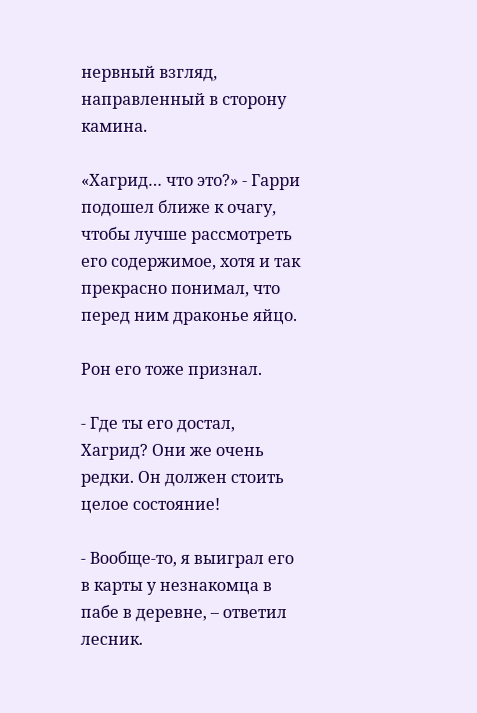нервный взгляд, направленный в сторону камина.

«Хагрид… что это?» - Гарри подошел ближе к очагу, чтобы лучше рассмотреть его содержимое, хотя и так прекрасно понимал, что перед ним драконье яйцо.

Рон его тоже признал.

- Где ты его достал, Хагрид? Они же очень редки. Он должен стоить целое состояние!

- Вообще-то, я выиграл его в карты у незнакомца в пабе в деревне, – ответил лесник.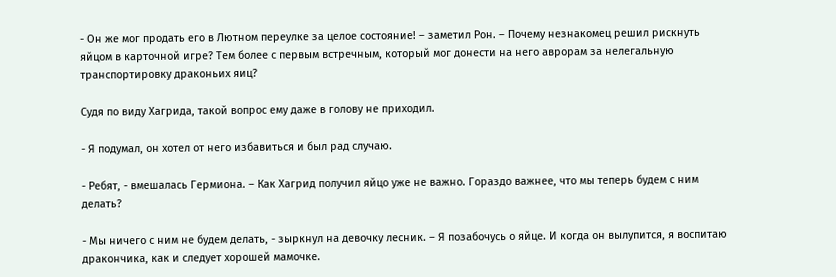- Он же мог продать его в Лютном переулке за целое состояние! – заметил Рон. – Почему незнакомец решил рискнуть яйцом в карточной игре? Тем более с первым встречным, который мог донести на него аврорам за нелегальную транспортировку драконьих яиц?

Судя по виду Хагрида, такой вопрос ему даже в голову не приходил.

- Я подумал, он хотел от него избавиться и был рад случаю.

- Ребят, - вмешалась Гермиона. – Как Хагрид получил яйцо уже не важно. Гораздо важнее, что мы теперь будем с ним делать?

- Мы ничего с ним не будем делать, - зыркнул на девочку лесник. – Я позабочусь о яйце. И когда он вылупится, я воспитаю дракончика, как и следует хорошей мамочке.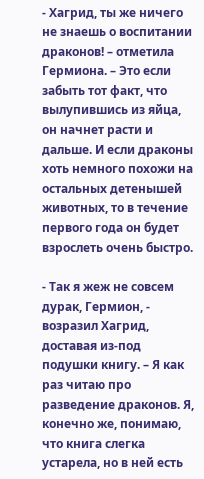- Хагрид, ты же ничего не знаешь о воспитании драконов! – отметила Гермиона. – Это если забыть тот факт, что вылупившись из яйца, он начнет расти и дальше. И если драконы хоть немного похожи на остальных детенышей животных, то в течение первого года он будет взрослеть очень быстро.

- Так я жеж не совсем дурак, Гермион, - возразил Хагрид, доставая из-под подушки книгу. – Я как раз читаю про разведение драконов. Я, конечно же, понимаю, что книга слегка устарела, но в ней есть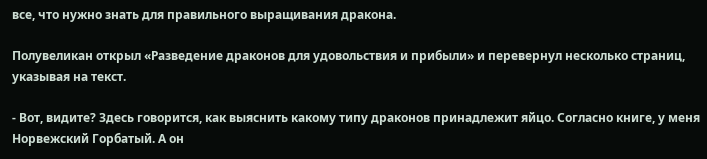все, что нужно знать для правильного выращивания дракона.

Полувеликан открыл «Разведение драконов для удовольствия и прибыли» и перевернул несколько страниц, указывая на текст.

- Вот, видите? Здесь говорится, как выяснить какому типу драконов принадлежит яйцо. Согласно книге, у меня Норвежский Горбатый. А он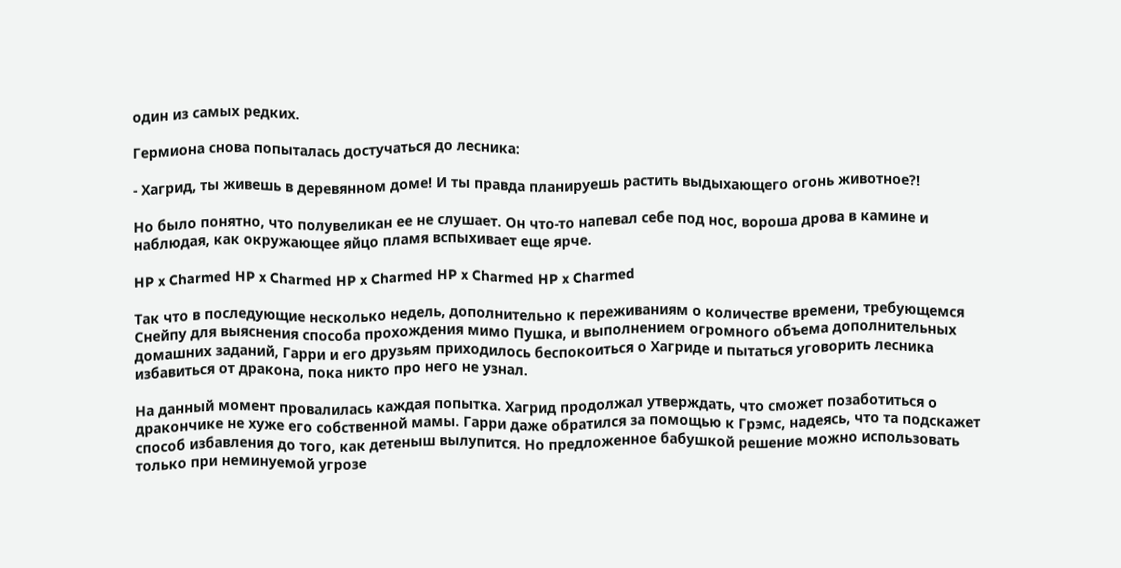один из самых редких.

Гермиона снова попыталась достучаться до лесника:

- Хагрид, ты живешь в деревянном доме! И ты правда планируешь растить выдыхающего огонь животное?!

Но было понятно, что полувеликан ее не слушает. Он что-то напевал себе под нос, вороша дрова в камине и наблюдая, как окружающее яйцо пламя вспыхивает еще ярче.

HP x Charmed HP x Charmed HP x Charmed HP x Charmed HP x Charmed

Так что в последующие несколько недель, дополнительно к переживаниям о количестве времени, требующемся Снейпу для выяснения способа прохождения мимо Пушка, и выполнением огромного объема дополнительных домашних заданий, Гарри и его друзьям приходилось беспокоиться о Хагриде и пытаться уговорить лесника избавиться от дракона, пока никто про него не узнал.

На данный момент провалилась каждая попытка. Хагрид продолжал утверждать, что сможет позаботиться о дракончике не хуже его собственной мамы. Гарри даже обратился за помощью к Грэмс, надеясь, что та подскажет способ избавления до того, как детеныш вылупится. Но предложенное бабушкой решение можно использовать только при неминуемой угрозе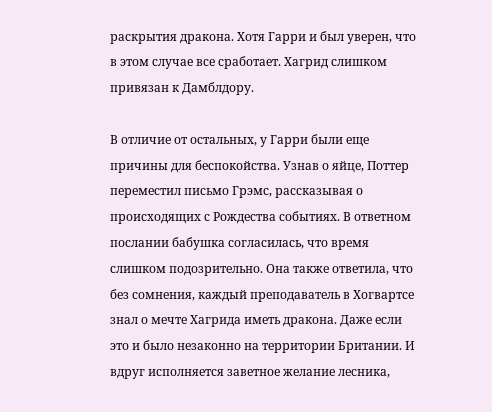раскрытия дракона. Хотя Гарри и был уверен, что в этом случае все сработает. Хагрид слишком привязан к Дамблдору.

В отличие от остальных, у Гарри были еще причины для беспокойства. Узнав о яйце, Поттер переместил письмо Грэмс, рассказывая о происходящих с Рождества событиях. В ответном послании бабушка согласилась, что время слишком подозрительно. Она также ответила, что без сомнения, каждый преподаватель в Хогвартсе знал о мечте Хагрида иметь дракона. Даже если это и было незаконно на территории Британии. И вдруг исполняется заветное желание лесника,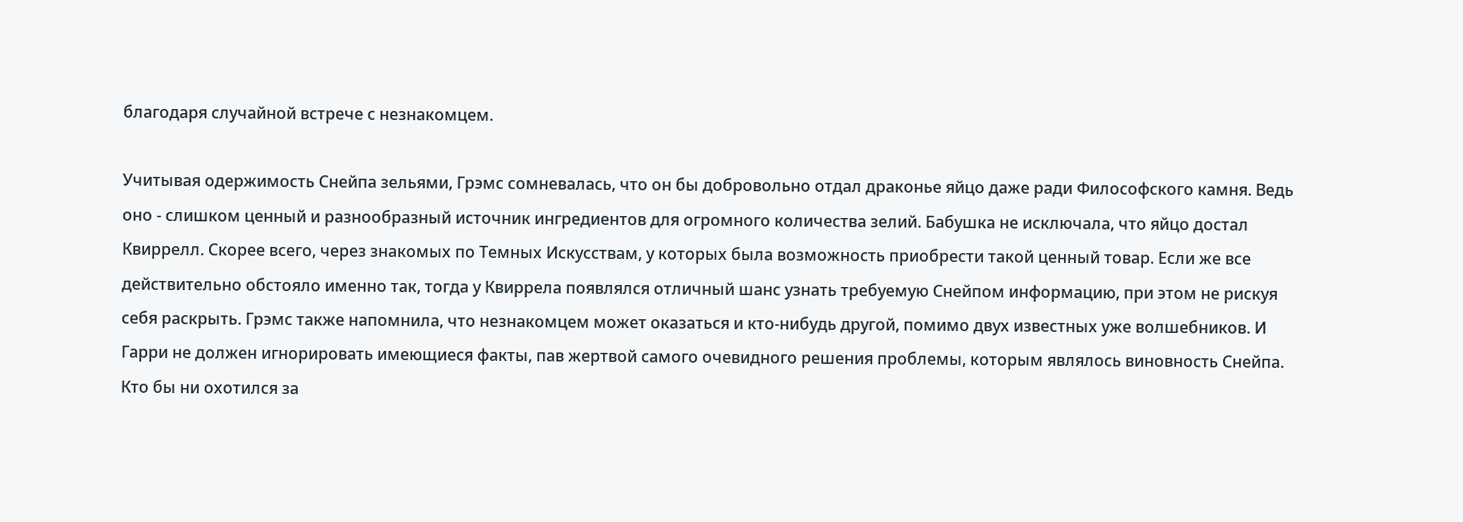благодаря случайной встрече с незнакомцем.

Учитывая одержимость Снейпа зельями, Грэмс сомневалась, что он бы добровольно отдал драконье яйцо даже ради Философского камня. Ведь оно - слишком ценный и разнообразный источник ингредиентов для огромного количества зелий. Бабушка не исключала, что яйцо достал Квиррелл. Скорее всего, через знакомых по Темных Искусствам, у которых была возможность приобрести такой ценный товар. Если же все действительно обстояло именно так, тогда у Квиррела появлялся отличный шанс узнать требуемую Снейпом информацию, при этом не рискуя себя раскрыть. Грэмс также напомнила, что незнакомцем может оказаться и кто-нибудь другой, помимо двух известных уже волшебников. И Гарри не должен игнорировать имеющиеся факты, пав жертвой самого очевидного решения проблемы, которым являлось виновность Снейпа. Кто бы ни охотился за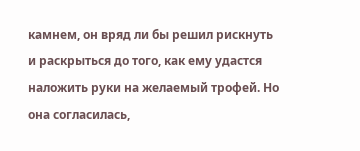камнем, он вряд ли бы решил рискнуть и раскрыться до того, как ему удастся наложить руки на желаемый трофей. Но она согласилась,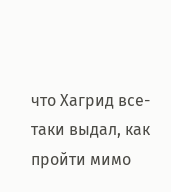что Хагрид все-таки выдал, как пройти мимо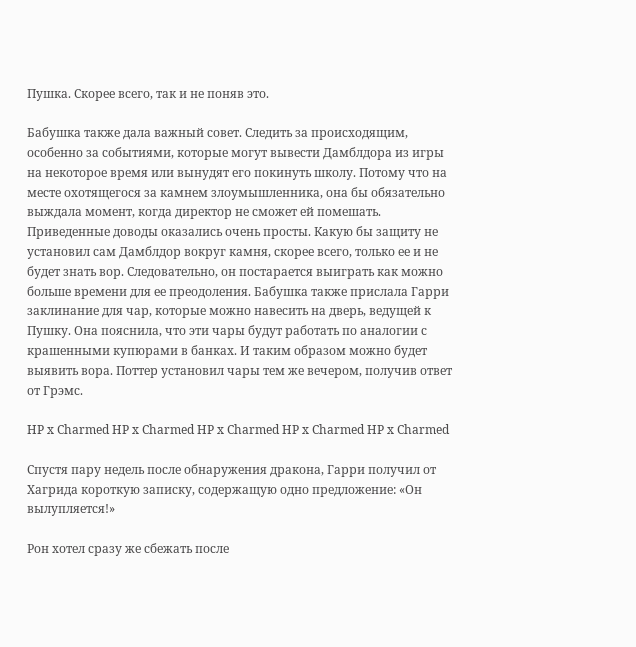Пушка. Скорее всего, так и не поняв это.

Бабушка также дала важный совет. Следить за происходящим, особенно за событиями, которые могут вывести Дамблдора из игры на некоторое время или вынудят его покинуть школу. Потому что на месте охотящегося за камнем злоумышленника, она бы обязательно выждала момент, когда директор не сможет ей помешать. Приведенные доводы оказались очень просты. Какую бы защиту не установил сам Дамблдор вокруг камня, скорее всего, только ее и не будет знать вор. Следовательно, он постарается выиграть как можно больше времени для ее преодоления. Бабушка также прислала Гарри заклинание для чар, которые можно навесить на дверь, ведущей к Пушку. Она пояснила, что эти чары будут работать по аналогии с крашенными купюрами в банках. И таким образом можно будет выявить вора. Поттер установил чары тем же вечером, получив ответ от Грэмс.

HP x Charmed HP x Charmed HP x Charmed HP x Charmed HP x Charmed

Спустя пару недель после обнаружения дракона, Гарри получил от Хагрида короткую записку, содержащую одно предложение: «Он вылупляется!»

Рон хотел сразу же сбежать после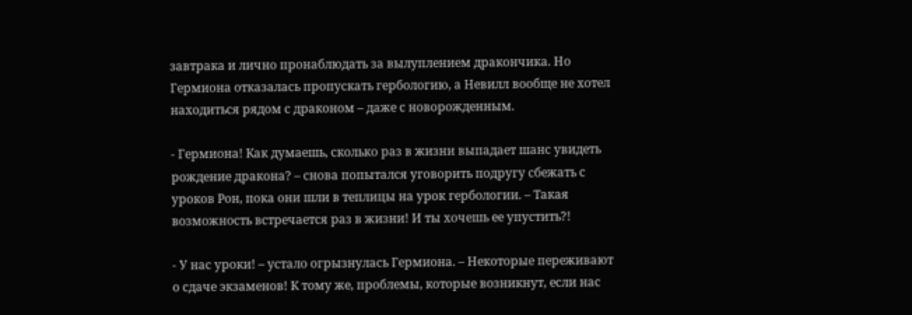завтрака и лично пронаблюдать за вылуплением дракончика. Но Гермиона отказалась пропускать гербологию, а Невилл вообще не хотел находиться рядом с драконом – даже с новорожденным.

- Гермиона! Как думаешь, сколько раз в жизни выпадает шанс увидеть рождение дракона? – снова попытался уговорить подругу сбежать с уроков Рон, пока они шли в теплицы на урок гербологии. – Такая возможность встречается раз в жизни! И ты хочешь ее упустить?!

- У нас уроки! – устало огрызнулась Гермиона. – Некоторые переживают о сдаче экзаменов! К тому же, проблемы, которые возникнут, если нас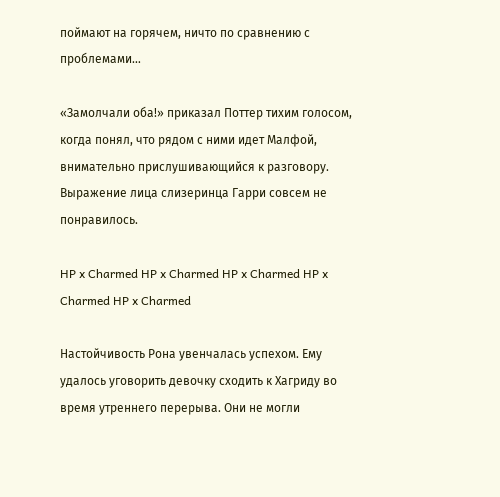поймают на горячем, ничто по сравнению с проблемами…

«Замолчали оба!» приказал Поттер тихим голосом, когда понял, что рядом с ними идет Малфой, внимательно прислушивающийся к разговору. Выражение лица слизеринца Гарри совсем не понравилось.

HP x Charmed HP x Charmed HP x Charmed HP x Charmed HP x Charmed

Настойчивость Рона увенчалась успехом. Ему удалось уговорить девочку сходить к Хагриду во время утреннего перерыва. Они не могли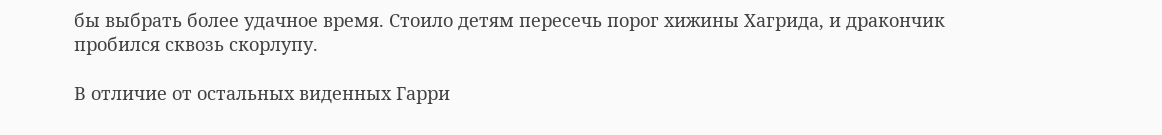бы выбрать более удачное время. Стоило детям пересечь порог хижины Хагрида, и дракончик пробился сквозь скорлупу.

В отличие от остальных виденных Гарри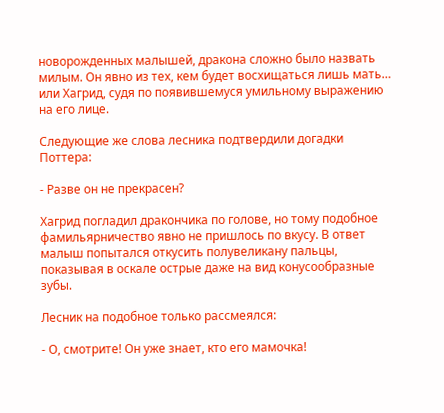новорожденных малышей, дракона сложно было назвать милым. Он явно из тех, кем будет восхищаться лишь мать… или Хагрид, судя по появившемуся умильному выражению на его лице.

Следующие же слова лесника подтвердили догадки Поттера:

- Разве он не прекрасен?

Хагрид погладил дракончика по голове, но тому подобное фамильярничество явно не пришлось по вкусу. В ответ малыш попытался откусить полувеликану пальцы, показывая в оскале острые даже на вид конусообразные зубы.

Лесник на подобное только рассмеялся:

- О, смотрите! Он уже знает, кто его мамочка!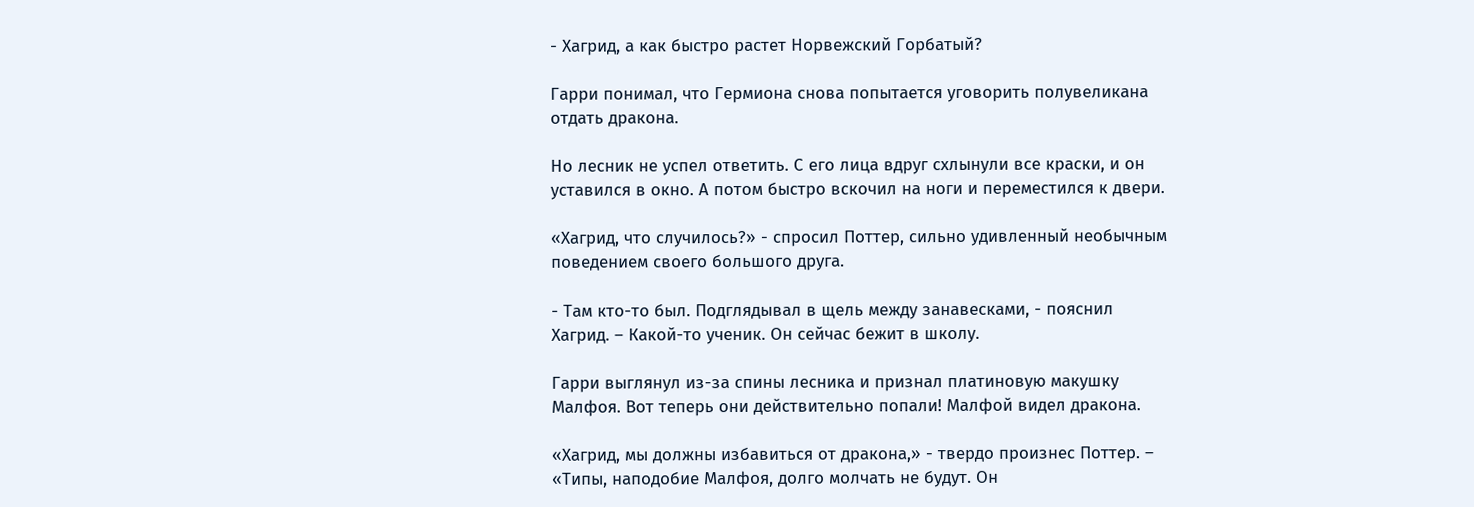- Хагрид, а как быстро растет Норвежский Горбатый?

Гарри понимал, что Гермиона снова попытается уговорить полувеликана отдать дракона.

Но лесник не успел ответить. С его лица вдруг схлынули все краски, и он уставился в окно. А потом быстро вскочил на ноги и переместился к двери.

«Хагрид, что случилось?» - спросил Поттер, сильно удивленный необычным поведением своего большого друга.

- Там кто-то был. Подглядывал в щель между занавесками, - пояснил Хагрид. – Какой-то ученик. Он сейчас бежит в школу.

Гарри выглянул из-за спины лесника и признал платиновую макушку Малфоя. Вот теперь они действительно попали! Малфой видел дракона.

«Хагрид, мы должны избавиться от дракона,» - твердо произнес Поттер. – «Типы, наподобие Малфоя, долго молчать не будут. Он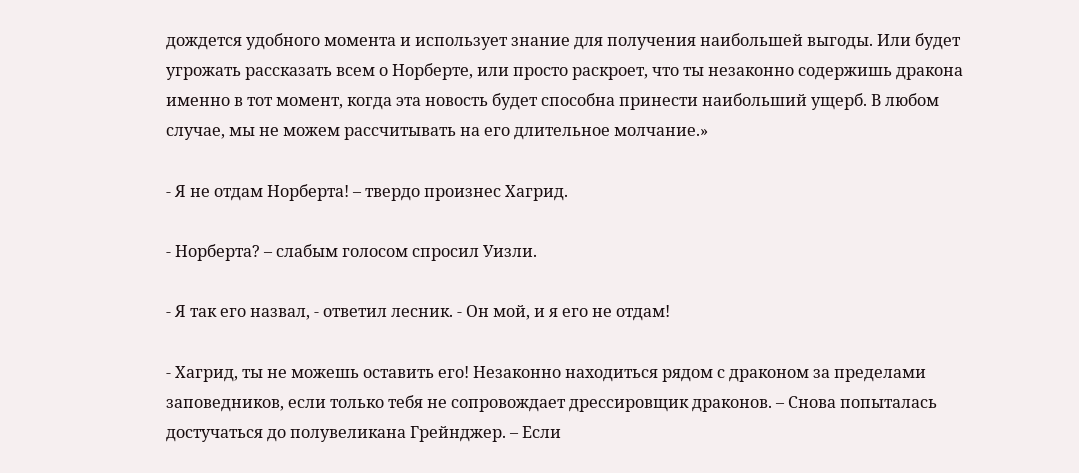дождется удобного момента и использует знание для получения наибольшей выгоды. Или будет угрожать рассказать всем о Норберте, или просто раскроет, что ты незаконно содержишь дракона именно в тот момент, когда эта новость будет способна принести наибольший ущерб. В любом случае, мы не можем рассчитывать на его длительное молчание.»

- Я не отдам Норберта! – твердо произнес Хагрид.

- Норберта? – слабым голосом спросил Уизли.

- Я так его назвал, - ответил лесник. - Он мой, и я его не отдам!

- Хагрид, ты не можешь оставить его! Незаконно находиться рядом с драконом за пределами заповедников, если только тебя не сопровождает дрессировщик драконов. – Снова попыталась достучаться до полувеликана Грейнджер. – Если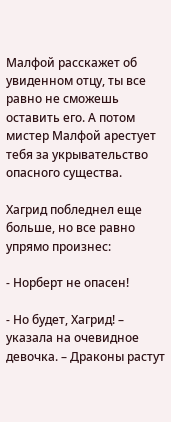Малфой расскажет об увиденном отцу, ты все равно не сможешь оставить его. А потом мистер Малфой арестует тебя за укрывательство опасного существа.

Хагрид побледнел еще больше, но все равно упрямо произнес:

- Норберт не опасен!

- Но будет, Хагрид! – указала на очевидное девочка. – Драконы растут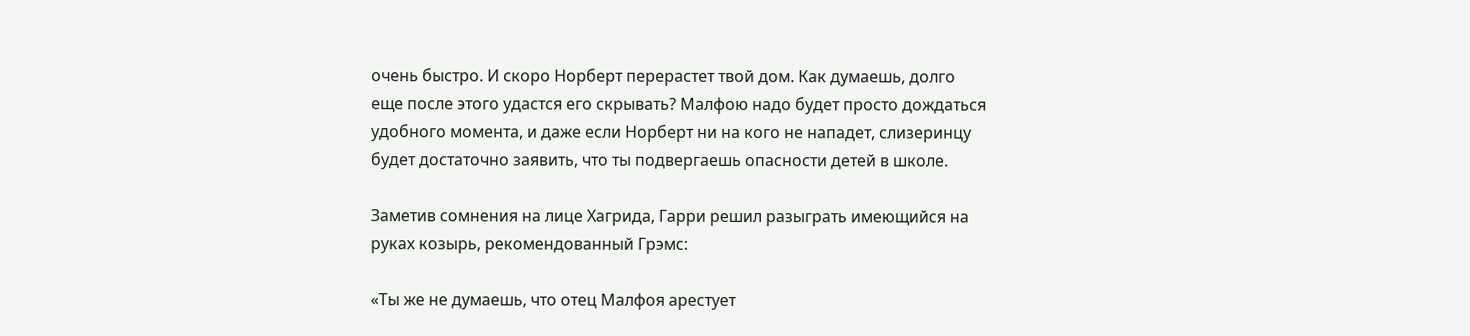очень быстро. И скоро Норберт перерастет твой дом. Как думаешь, долго еще после этого удастся его скрывать? Малфою надо будет просто дождаться удобного момента, и даже если Норберт ни на кого не нападет, слизеринцу будет достаточно заявить, что ты подвергаешь опасности детей в школе.

Заметив сомнения на лице Хагрида, Гарри решил разыграть имеющийся на руках козырь, рекомендованный Грэмс:

«Ты же не думаешь, что отец Малфоя арестует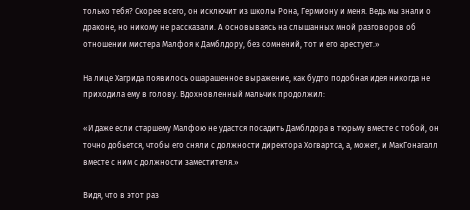только тебя? Скорее всего, он исключит из школы Рона, Гермиону и меня. Ведь мы знали о драконе, но никому не рассказали. А основываясь на слышанных мной разговоров об отношении мистера Малфоя к Дамблдору, без сомнений, тот и его арестует.»

На лице Хагрида появилось ошарашенное выражение, как будто подобная идея никогда не приходила ему в голову. Вдохновленный мальчик продолжил:

«И даже если старшему Малфою не удастся посадить Дамблдора в тюрьму вместе с тобой, он точно добьется, чтобы его сняли с должности директора Хогвартса, а, может, и МакГонагалл вместе с ним с должности заместителя.»

Видя, что в этот раз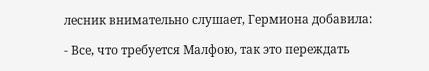лесник внимательно слушает, Гермиона добавила:

- Все, что требуется Малфою, так это переждать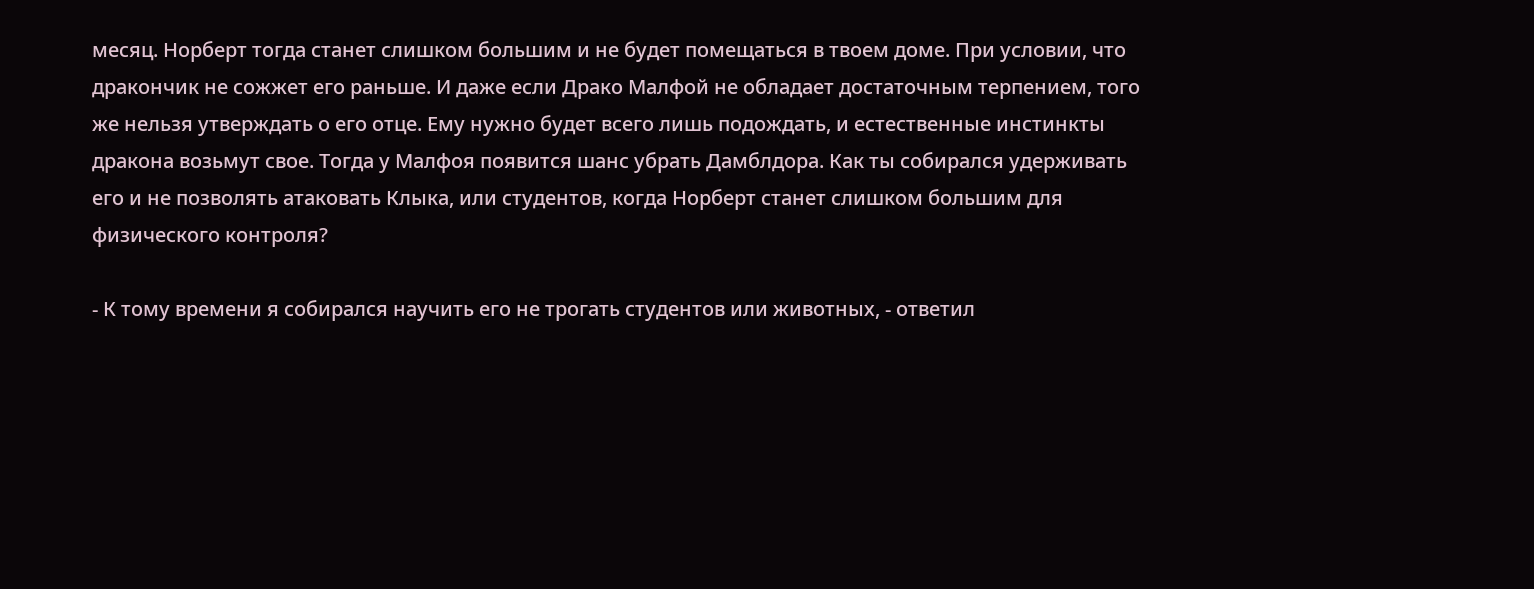месяц. Норберт тогда станет слишком большим и не будет помещаться в твоем доме. При условии, что дракончик не сожжет его раньше. И даже если Драко Малфой не обладает достаточным терпением, того же нельзя утверждать о его отце. Ему нужно будет всего лишь подождать, и естественные инстинкты дракона возьмут свое. Тогда у Малфоя появится шанс убрать Дамблдора. Как ты собирался удерживать его и не позволять атаковать Клыка, или студентов, когда Норберт станет слишком большим для физического контроля?

- К тому времени я собирался научить его не трогать студентов или животных, - ответил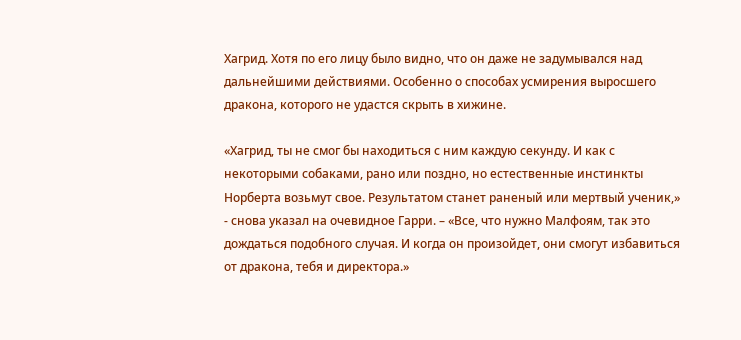Хагрид. Хотя по его лицу было видно, что он даже не задумывался над дальнейшими действиями. Особенно о способах усмирения выросшего дракона, которого не удастся скрыть в хижине.

«Хагрид, ты не смог бы находиться с ним каждую секунду. И как с некоторыми собаками, рано или поздно, но естественные инстинкты Норберта возьмут свое. Результатом станет раненый или мертвый ученик,» - снова указал на очевидное Гарри. – «Все, что нужно Малфоям, так это дождаться подобного случая. И когда он произойдет, они смогут избавиться от дракона, тебя и директора.»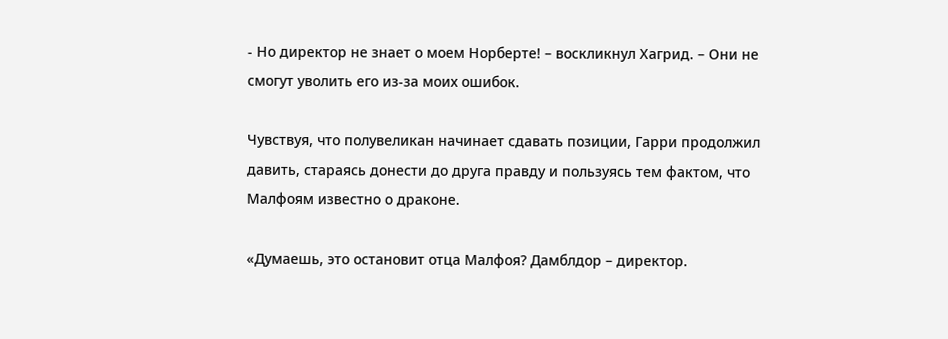- Но директор не знает о моем Норберте! – воскликнул Хагрид. – Они не смогут уволить его из-за моих ошибок.

Чувствуя, что полувеликан начинает сдавать позиции, Гарри продолжил давить, стараясь донести до друга правду и пользуясь тем фактом, что Малфоям известно о драконе.

«Думаешь, это остановит отца Малфоя? Дамблдор – директор.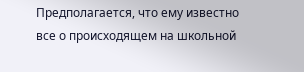Предполагается, что ему известно все о происходящем на школьной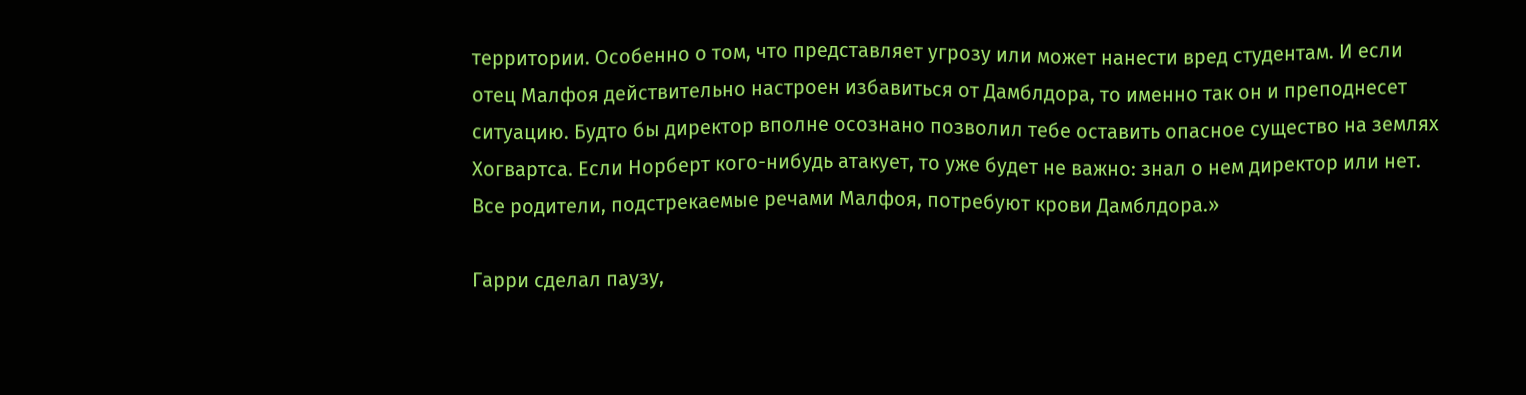территории. Особенно о том, что представляет угрозу или может нанести вред студентам. И если отец Малфоя действительно настроен избавиться от Дамблдора, то именно так он и преподнесет ситуацию. Будто бы директор вполне осознано позволил тебе оставить опасное существо на землях Хогвартса. Если Норберт кого-нибудь атакует, то уже будет не важно: знал о нем директор или нет. Все родители, подстрекаемые речами Малфоя, потребуют крови Дамблдора.»

Гарри сделал паузу,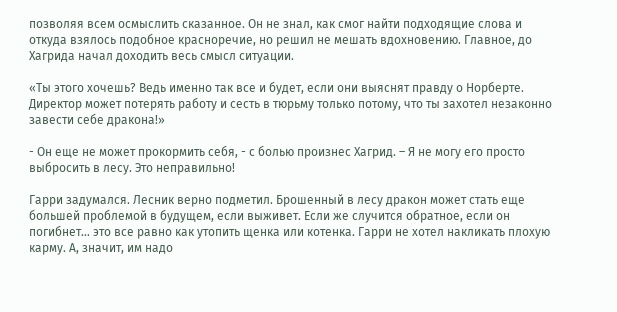позволяя всем осмыслить сказанное. Он не знал, как смог найти подходящие слова и откуда взялось подобное красноречие, но решил не мешать вдохновению. Главное, до Хагрида начал доходить весь смысл ситуации.

«Ты этого хочешь? Ведь именно так все и будет, если они выяснят правду о Норберте. Директор может потерять работу и сесть в тюрьму только потому, что ты захотел незаконно завести себе дракона!»

- Он еще не может прокормить себя, - с болью произнес Хагрид. – Я не могу его просто выбросить в лесу. Это неправильно!

Гарри задумался. Лесник верно подметил. Брошенный в лесу дракон может стать еще большей проблемой в будущем, если выживет. Если же случится обратное, если он погибнет… это все равно как утопить щенка или котенка. Гарри не хотел накликать плохую карму. А, значит, им надо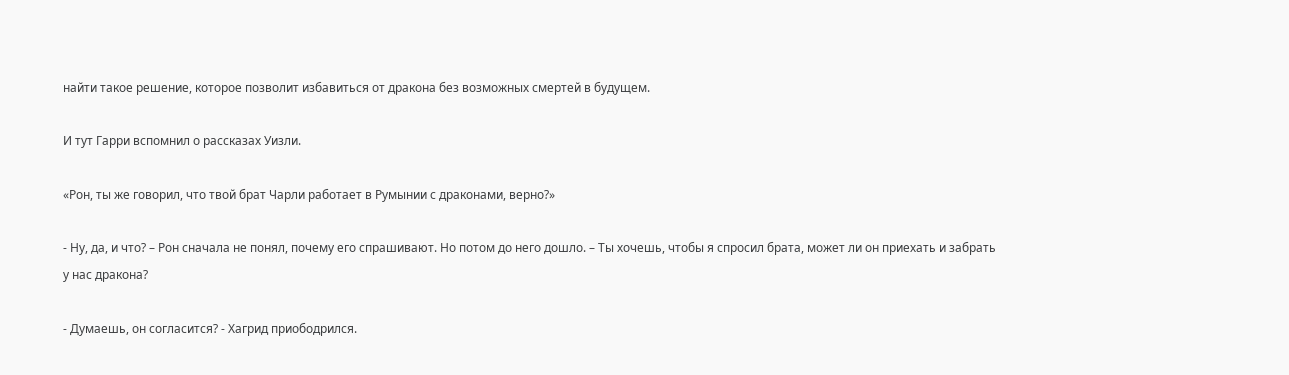найти такое решение, которое позволит избавиться от дракона без возможных смертей в будущем.

И тут Гарри вспомнил о рассказах Уизли.

«Рон, ты же говорил, что твой брат Чарли работает в Румынии с драконами, верно?»

- Ну, да, и что? – Рон сначала не понял, почему его спрашивают. Но потом до него дошло. – Ты хочешь, чтобы я спросил брата, может ли он приехать и забрать у нас дракона?

- Думаешь, он согласится? - Хагрид приободрился.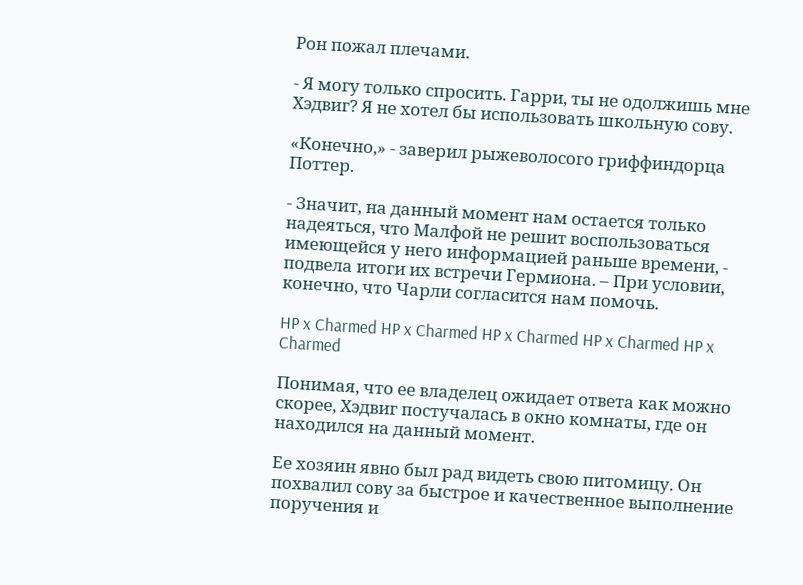Рон пожал плечами.

- Я могу только спросить. Гарри, ты не одолжишь мне Хэдвиг? Я не хотел бы использовать школьную сову.

«Конечно,» - заверил рыжеволосого гриффиндорца Поттер.

- Значит, на данный момент нам остается только надеяться, что Малфой не решит воспользоваться имеющейся у него информацией раньше времени, - подвела итоги их встречи Гермиона. – При условии, конечно, что Чарли согласится нам помочь.

HP x Charmed HP x Charmed HP x Charmed HP x Charmed HP x Charmed

Понимая, что ее владелец ожидает ответа как можно скорее, Хэдвиг постучалась в окно комнаты, где он находился на данный момент.

Ее хозяин явно был рад видеть свою питомицу. Он похвалил сову за быстрое и качественное выполнение поручения и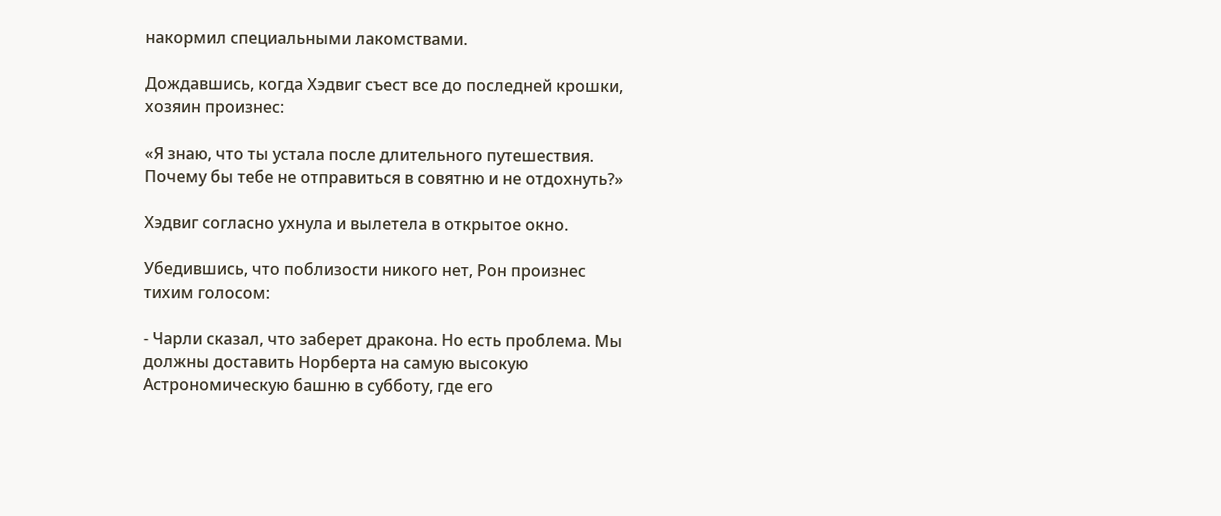накормил специальными лакомствами.

Дождавшись, когда Хэдвиг съест все до последней крошки, хозяин произнес:

«Я знаю, что ты устала после длительного путешествия. Почему бы тебе не отправиться в совятню и не отдохнуть?»

Хэдвиг согласно ухнула и вылетела в открытое окно.

Убедившись, что поблизости никого нет, Рон произнес тихим голосом:

- Чарли сказал, что заберет дракона. Но есть проблема. Мы должны доставить Норберта на самую высокую Астрономическую башню в субботу, где его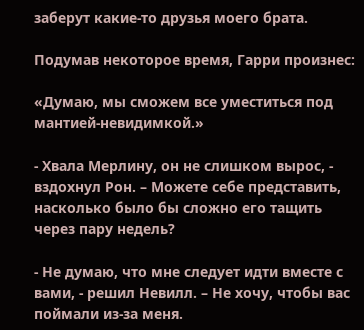заберут какие-то друзья моего брата.

Подумав некоторое время, Гарри произнес:

«Думаю, мы сможем все уместиться под мантией-невидимкой.»

- Хвала Мерлину, он не слишком вырос, - вздохнул Рон. – Можете себе представить, насколько было бы сложно его тащить через пару недель?

- Не думаю, что мне следует идти вместе с вами, - решил Невилл. – Не хочу, чтобы вас поймали из-за меня.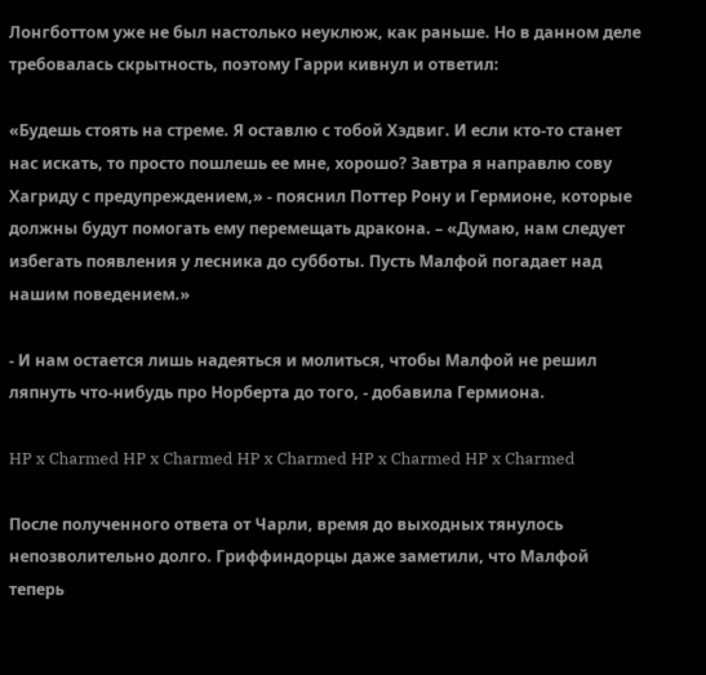Лонгботтом уже не был настолько неуклюж, как раньше. Но в данном деле требовалась скрытность, поэтому Гарри кивнул и ответил:

«Будешь стоять на стреме. Я оставлю с тобой Хэдвиг. И если кто-то станет нас искать, то просто пошлешь ее мне, хорошо? Завтра я направлю сову Хагриду с предупреждением,» - пояснил Поттер Рону и Гермионе, которые должны будут помогать ему перемещать дракона. – «Думаю, нам следует избегать появления у лесника до субботы. Пусть Малфой погадает над нашим поведением.»

- И нам остается лишь надеяться и молиться, чтобы Малфой не решил ляпнуть что-нибудь про Норберта до того, - добавила Гермиона.

HP x Charmed HP x Charmed HP x Charmed HP x Charmed HP x Charmed

После полученного ответа от Чарли, время до выходных тянулось непозволительно долго. Гриффиндорцы даже заметили, что Малфой теперь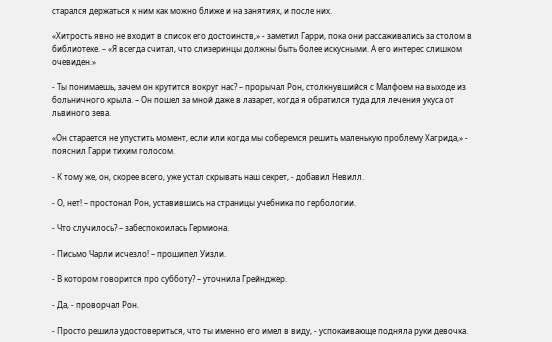старался держаться к ним как можно ближе и на занятиях, и после них.

«Хитрость явно не входит в список его достоинств,» - заметил Гарри, пока они рассаживались за столом в библиотеке. – «Я всегда считал, что слизеринцы должны быть более искусными. А его интерес слишком очевиден.»

- Ты понимаешь, зачем он крутится вокруг нас? – прорычал Рон, столкнувшийся с Малфоем на выходе из больничного крыла. – Он пошел за мной даже в лазарет, когда я обратился туда для лечения укуса от львиного зева.

«Он старается не упустить момент, если или когда мы соберемся решить маленькую проблему Хагрида,» - пояснил Гарри тихим голосом.

- К тому же, он, скорее всего, уже устал скрывать наш секрет, - добавил Невилл.

- О, нет! – простонал Рон, уставившись на страницы учебника по гербологии.

- Что случилось? – забеспокоилась Гермиона.

- Письмо Чарли исчезло! – прошипел Уизли.

- В котором говорится про субботу? – уточнила Грейнджер.

- Да, - проворчал Рон.

- Просто решила удостовериться, что ты именно его имел в виду, - успокаивающе подняла руки девочка.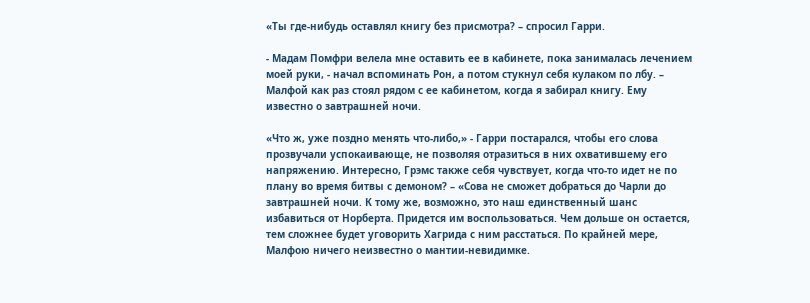«Ты где-нибудь оставлял книгу без присмотра? – спросил Гарри.

- Мадам Помфри велела мне оставить ее в кабинете, пока занималась лечением моей руки, - начал вспоминать Рон, а потом стукнул себя кулаком по лбу. – Малфой как раз стоял рядом с ее кабинетом, когда я забирал книгу. Ему известно о завтрашней ночи.

«Что ж, уже поздно менять что-либо,» - Гарри постарался, чтобы его слова прозвучали успокаивающе, не позволяя отразиться в них охватившему его напряжению. Интересно, Грэмс также себя чувствует, когда что-то идет не по плану во время битвы с демоном? – «Сова не сможет добраться до Чарли до завтрашней ночи. К тому же, возможно, это наш единственный шанс избавиться от Норберта. Придется им воспользоваться. Чем дольше он остается, тем сложнее будет уговорить Хагрида с ним расстаться. По крайней мере, Малфою ничего неизвестно о мантии-невидимке.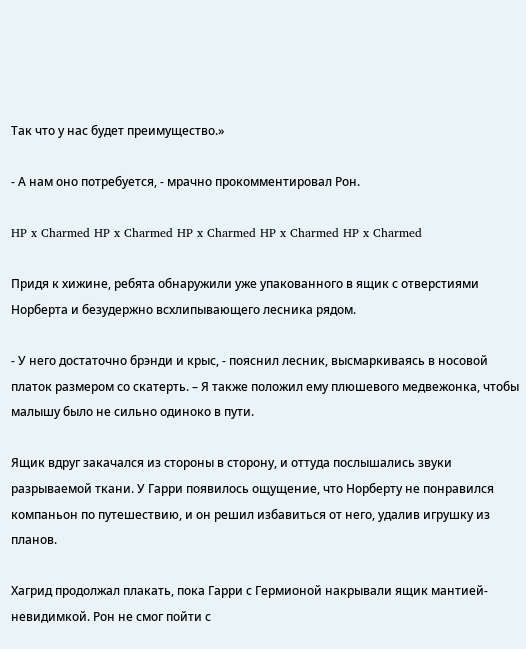Так что у нас будет преимущество.»

- А нам оно потребуется, - мрачно прокомментировал Рон.

HP x Charmed HP x Charmed HP x Charmed HP x Charmed HP x Charmed

Придя к хижине, ребята обнаружили уже упакованного в ящик с отверстиями Норберта и безудержно всхлипывающего лесника рядом.

- У него достаточно брэнди и крыс, - пояснил лесник, высмаркиваясь в носовой платок размером со скатерть. – Я также положил ему плюшевого медвежонка, чтобы малышу было не сильно одиноко в пути.

Ящик вдруг закачался из стороны в сторону, и оттуда послышались звуки разрываемой ткани. У Гарри появилось ощущение, что Норберту не понравился компаньон по путешествию, и он решил избавиться от него, удалив игрушку из планов.

Хагрид продолжал плакать, пока Гарри с Гермионой накрывали ящик мантией-невидимкой. Рон не смог пойти с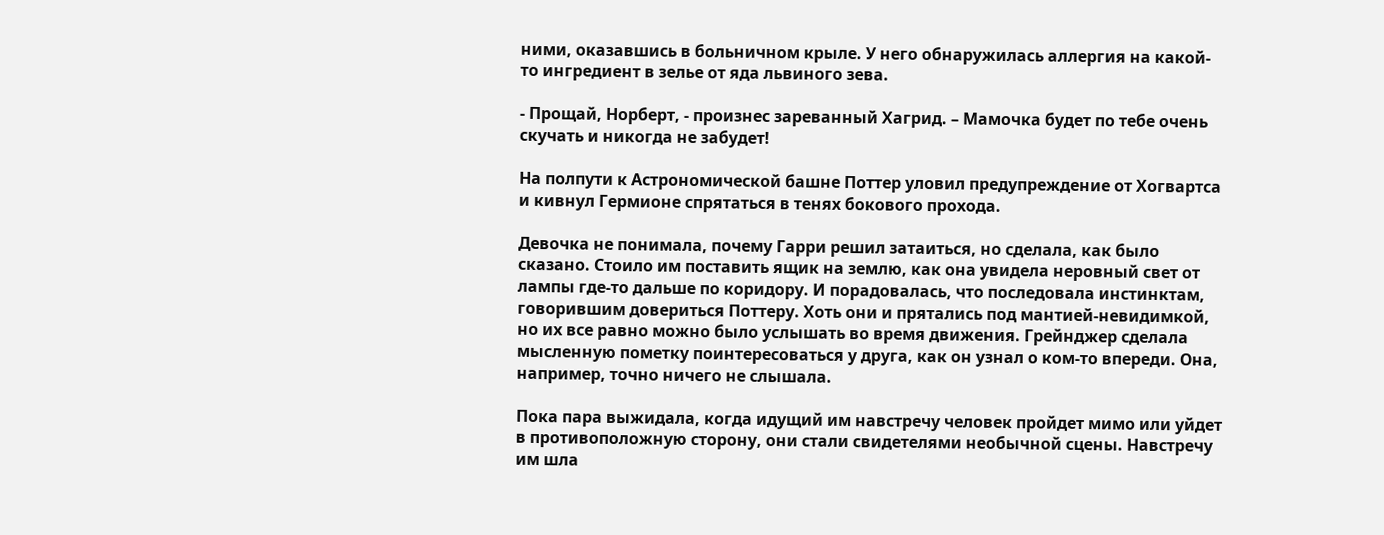ними, оказавшись в больничном крыле. У него обнаружилась аллергия на какой-то ингредиент в зелье от яда львиного зева.

- Прощай, Норберт, - произнес зареванный Хагрид. – Мамочка будет по тебе очень скучать и никогда не забудет!

На полпути к Астрономической башне Поттер уловил предупреждение от Хогвартса и кивнул Гермионе спрятаться в тенях бокового прохода.

Девочка не понимала, почему Гарри решил затаиться, но сделала, как было сказано. Стоило им поставить ящик на землю, как она увидела неровный свет от лампы где-то дальше по коридору. И порадовалась, что последовала инстинктам, говорившим довериться Поттеру. Хоть они и прятались под мантией-невидимкой, но их все равно можно было услышать во время движения. Грейнджер сделала мысленную пометку поинтересоваться у друга, как он узнал о ком-то впереди. Она, например, точно ничего не слышала.

Пока пара выжидала, когда идущий им навстречу человек пройдет мимо или уйдет в противоположную сторону, они стали свидетелями необычной сцены. Навстречу им шла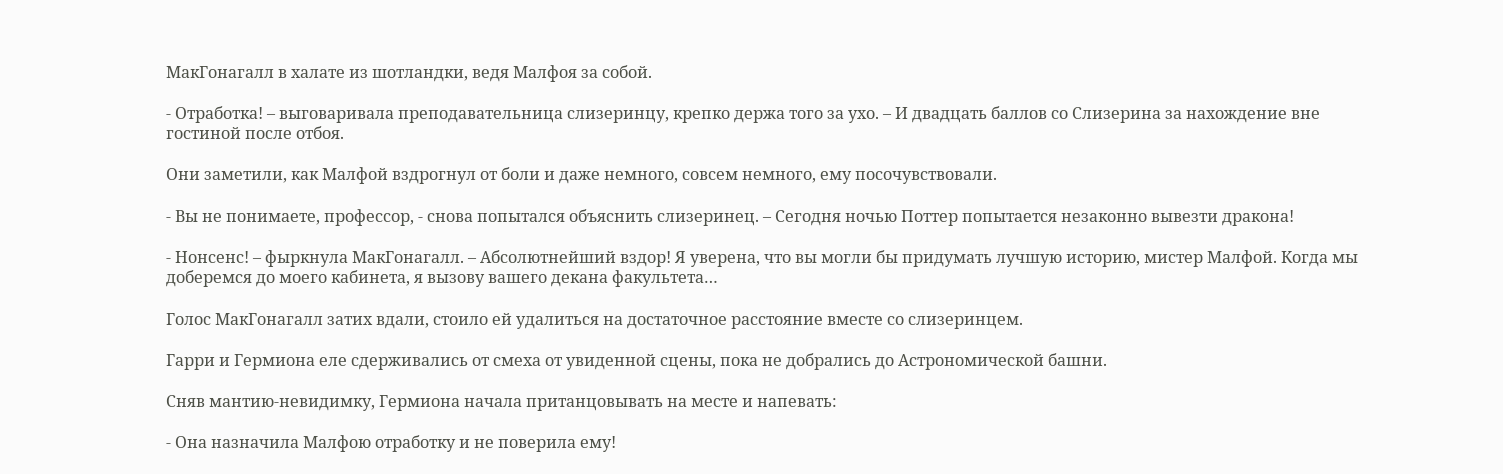МакГонагалл в халате из шотландки, ведя Малфоя за собой.

- Отработка! – выговаривала преподавательница слизеринцу, крепко держа того за ухо. – И двадцать баллов со Слизерина за нахождение вне гостиной после отбоя.

Они заметили, как Малфой вздрогнул от боли и даже немного, совсем немного, ему посочувствовали.

- Вы не понимаете, профессор, - снова попытался объяснить слизеринец. – Сегодня ночью Поттер попытается незаконно вывезти дракона!

- Нонсенс! – фыркнула МакГонагалл. – Абсолютнейший вздор! Я уверена, что вы могли бы придумать лучшую историю, мистер Малфой. Когда мы доберемся до моего кабинета, я вызову вашего декана факультета…

Голос МакГонагалл затих вдали, стоило ей удалиться на достаточное расстояние вместе со слизеринцем.

Гарри и Гермиона еле сдерживались от смеха от увиденной сцены, пока не добрались до Астрономической башни.

Сняв мантию-невидимку, Гермиона начала пританцовывать на месте и напевать:

- Она назначила Малфою отработку и не поверила ему!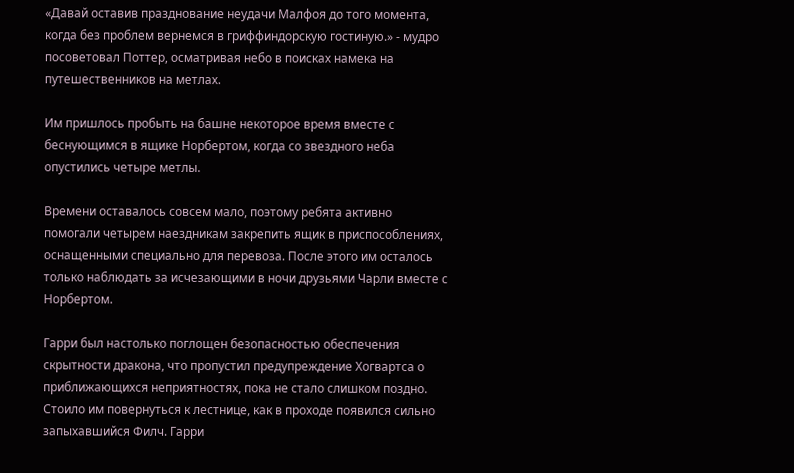«Давай оставив празднование неудачи Малфоя до того момента, когда без проблем вернемся в гриффиндорскую гостиную.» - мудро посоветовал Поттер, осматривая небо в поисках намека на путешественников на метлах.

Им пришлось пробыть на башне некоторое время вместе с беснующимся в ящике Норбертом, когда со звездного неба опустились четыре метлы.

Времени оставалось совсем мало, поэтому ребята активно помогали четырем наездникам закрепить ящик в приспособлениях, оснащенными специально для перевоза. После этого им осталось только наблюдать за исчезающими в ночи друзьями Чарли вместе с Норбертом.

Гарри был настолько поглощен безопасностью обеспечения скрытности дракона, что пропустил предупреждение Хогвартса о приближающихся неприятностях, пока не стало слишком поздно. Стоило им повернуться к лестнице, как в проходе появился сильно запыхавшийся Филч. Гарри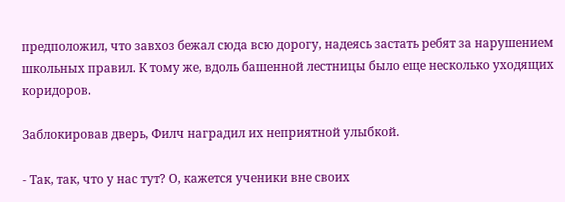предположил, что завхоз бежал сюда всю дорогу, надеясь застать ребят за нарушением школьных правил. К тому же, вдоль башенной лестницы было еще несколько уходящих коридоров.

Заблокировав дверь, Филч наградил их неприятной улыбкой.

- Так, так, что у нас тут? О, кажется ученики вне своих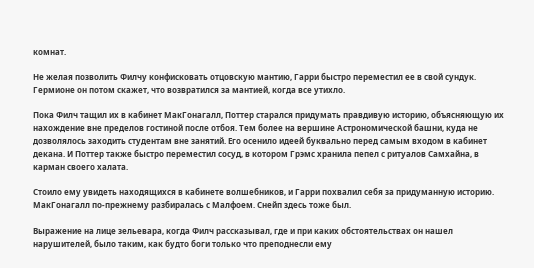комнат.

Не желая позволить Филчу конфисковать отцовскую мантию, Гарри быстро переместил ее в свой сундук. Гермионе он потом скажет, что возвратился за мантией, когда все утихло.

Пока Филч тащил их в кабинет МакГонагалл, Поттер старался придумать правдивую историю, объясняющую их нахождение вне пределов гостиной после отбоя. Тем более на вершине Астрономической башни, куда не дозволялось заходить студентам вне занятий. Его осенило идеей буквально перед самым входом в кабинет декана. И Поттер также быстро переместил сосуд, в котором Грэмс хранила пепел с ритуалов Самхайна, в карман своего халата.

Стоило ему увидеть находящихся в кабинете волшебников, и Гарри похвалил себя за придуманную историю. МакГонагалл по-прежнему разбиралась с Малфоем. Снейп здесь тоже был.

Выражение на лице зельевара, когда Филч рассказывал, где и при каких обстоятельствах он нашел нарушителей, было таким, как будто боги только что преподнесли ему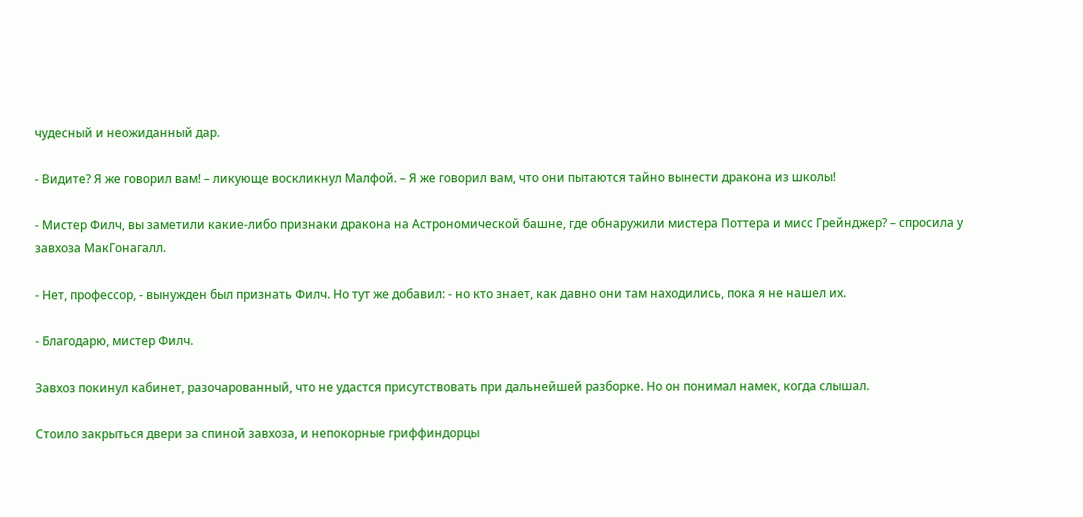чудесный и неожиданный дар.

- Видите? Я же говорил вам! – ликующе воскликнул Малфой. – Я же говорил вам, что они пытаются тайно вынести дракона из школы!

- Мистер Филч, вы заметили какие-либо признаки дракона на Астрономической башне, где обнаружили мистера Поттера и мисс Грейнджер? – спросила у завхоза МакГонагалл.

- Нет, профессор, - вынужден был признать Филч. Но тут же добавил: - но кто знает, как давно они там находились, пока я не нашел их.

- Благодарю, мистер Филч.

Завхоз покинул кабинет, разочарованный, что не удастся присутствовать при дальнейшей разборке. Но он понимал намек, когда слышал.

Стоило закрыться двери за спиной завхоза, и непокорные гриффиндорцы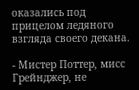оказались под прицелом ледяного взгляда своего декана.

- Мистер Поттер, мисс Грейнджер, не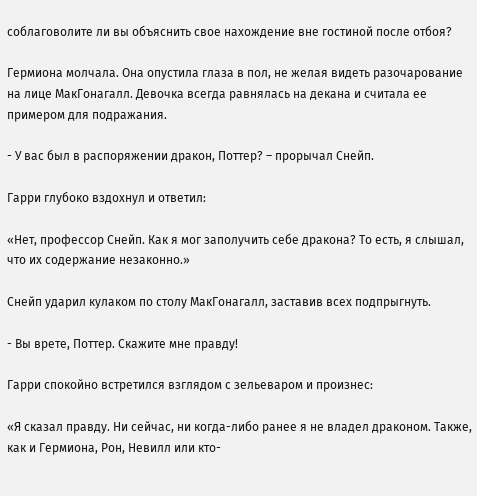соблаговолите ли вы объяснить свое нахождение вне гостиной после отбоя?

Гермиона молчала. Она опустила глаза в пол, не желая видеть разочарование на лице МакГонагалл. Девочка всегда равнялась на декана и считала ее примером для подражания.

- У вас был в распоряжении дракон, Поттер? – прорычал Снейп.

Гарри глубоко вздохнул и ответил:

«Нет, профессор Снейп. Как я мог заполучить себе дракона? То есть, я слышал, что их содержание незаконно.»

Снейп ударил кулаком по столу МакГонагалл, заставив всех подпрыгнуть.

- Вы врете, Поттер. Скажите мне правду!

Гарри спокойно встретился взглядом с зельеваром и произнес:

«Я сказал правду. Ни сейчас, ни когда-либо ранее я не владел драконом. Также, как и Гермиона, Рон, Невилл или кто-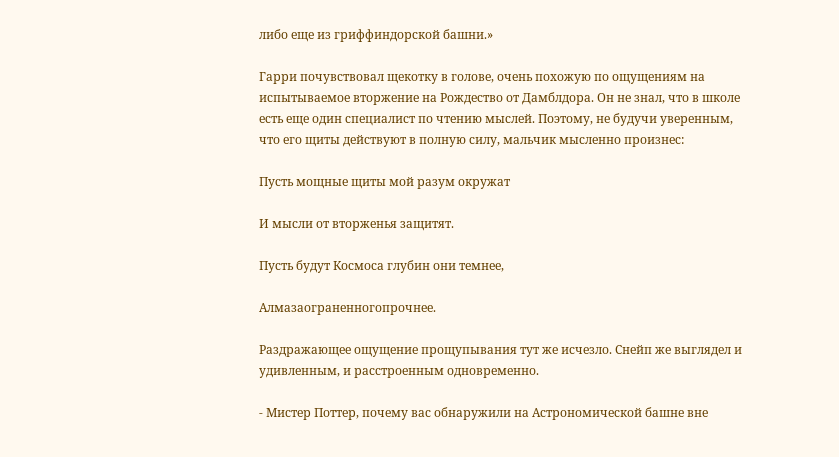либо еще из гриффиндорской башни.»

Гарри почувствовал щекотку в голове, очень похожую по ощущениям на испытываемое вторжение на Рождество от Дамблдора. Он не знал, что в школе есть еще один специалист по чтению мыслей. Поэтому, не будучи уверенным, что его щиты действуют в полную силу, мальчик мысленно произнес:

Пусть мощные щиты мой разум окружат

И мысли от вторженья защитят.

Пусть будут Космоса глубин они темнее,

Алмазаограненногопрочнее.

Раздражающее ощущение прощупывания тут же исчезло. Снейп же выглядел и удивленным, и расстроенным одновременно.

- Мистер Поттер, почему вас обнаружили на Астрономической башне вне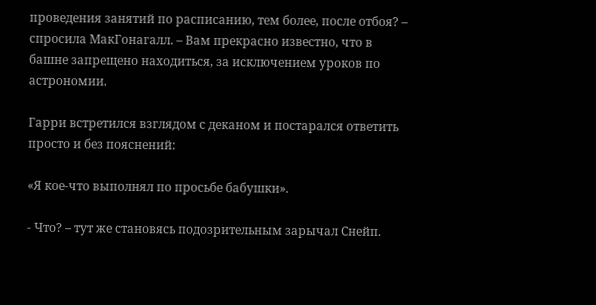проведения занятий по расписанию, тем более, после отбоя? – спросила МакГонагалл. – Вам прекрасно известно, что в башне запрещено находиться, за исключением уроков по астрономии.

Гарри встретился взглядом с деканом и постарался ответить просто и без пояснений:

«Я кое-что выполнял по просьбе бабушки».

- Что? – тут же становясь подозрительным зарычал Снейп.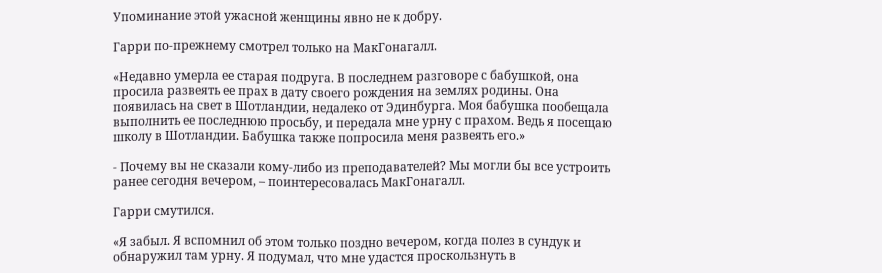Упоминание этой ужасной женщины явно не к добру.

Гарри по-прежнему смотрел только на МакГонагалл.

«Недавно умерла ее старая подруга. В последнем разговоре с бабушкой, она просила развеять ее прах в дату своего рождения на землях родины. Она появилась на свет в Шотландии, недалеко от Эдинбурга. Моя бабушка пообещала выполнить ее последнюю просьбу, и передала мне урну с прахом. Ведь я посещаю школу в Шотландии. Бабушка также попросила меня развеять его.»

- Почему вы не сказали кому-либо из преподавателей? Мы могли бы все устроить ранее сегодня вечером, – поинтересовалась МакГонагалл.

Гарри смутился.

«Я забыл. Я вспомнил об этом только поздно вечером, когда полез в сундук и обнаружил там урну. Я подумал, что мне удастся проскользнуть в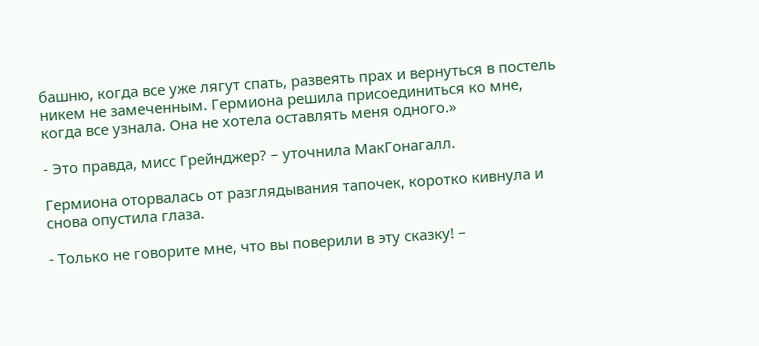башню, когда все уже лягут спать, развеять прах и вернуться в постель никем не замеченным. Гермиона решила присоединиться ко мне, когда все узнала. Она не хотела оставлять меня одного.»

- Это правда, мисс Грейнджер? – уточнила МакГонагалл.

Гермиона оторвалась от разглядывания тапочек, коротко кивнула и снова опустила глаза.

- Только не говорите мне, что вы поверили в эту сказку! –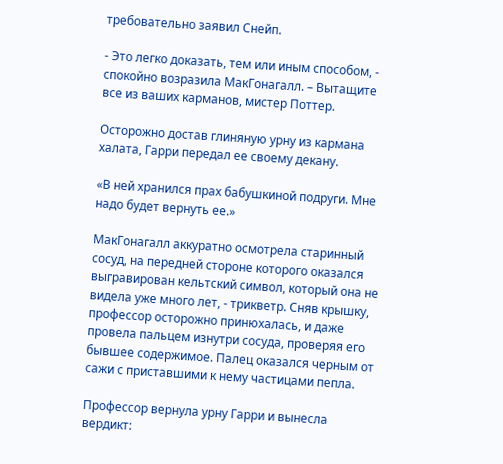требовательно заявил Снейп.

- Это легко доказать, тем или иным способом, - спокойно возразила МакГонагалл. – Вытащите все из ваших карманов, мистер Поттер.

Осторожно достав глиняную урну из кармана халата, Гарри передал ее своему декану.

«В ней хранился прах бабушкиной подруги. Мне надо будет вернуть ее.»

МакГонагалл аккуратно осмотрела старинный сосуд, на передней стороне которого оказался выгравирован кельтский символ, который она не видела уже много лет, - трикветр. Сняв крышку, профессор осторожно принюхалась, и даже провела пальцем изнутри сосуда, проверяя его бывшее содержимое. Палец оказался черным от сажи с приставшими к нему частицами пепла.

Профессор вернула урну Гарри и вынесла вердикт: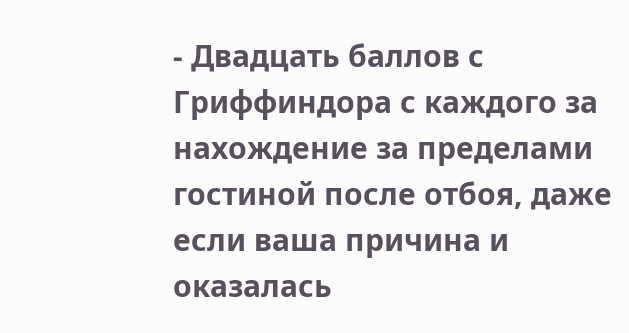- Двадцать баллов с Гриффиндора с каждого за нахождение за пределами гостиной после отбоя, даже если ваша причина и оказалась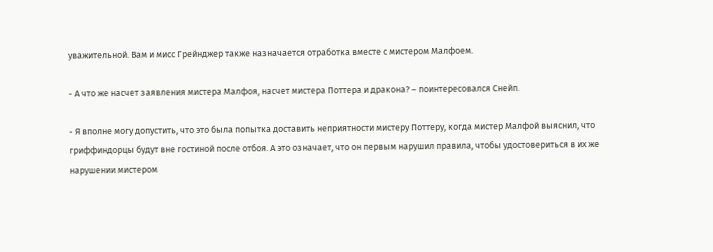уважительной. Вам и мисс Грейнджер также назначается отработка вместе с мистером Малфоем.

- А что же насчет заявления мистера Малфоя, насчет мистера Поттера и дракона? – поинтересовался Снейп.

- Я вполне могу допустить, что это была попытка доставить неприятности мистеру Поттеру, когда мистер Малфой выяснил, что гриффиндорцы будут вне гостиной после отбоя. А это означает, что он первым нарушил правила, чтобы удостовериться в их же нарушении мистером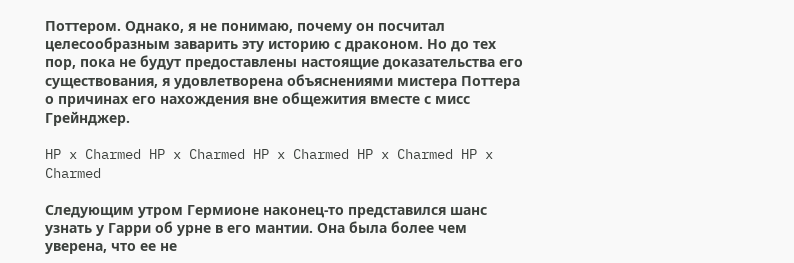Поттером. Однако, я не понимаю, почему он посчитал целесообразным заварить эту историю с драконом. Но до тех пор, пока не будут предоставлены настоящие доказательства его существования, я удовлетворена объяснениями мистера Поттера о причинах его нахождения вне общежития вместе с мисс Грейнджер.

HP x Charmed HP x Charmed HP x Charmed HP x Charmed HP x Charmed

Следующим утром Гермионе наконец-то представился шанс узнать у Гарри об урне в его мантии. Она была более чем уверена, что ее не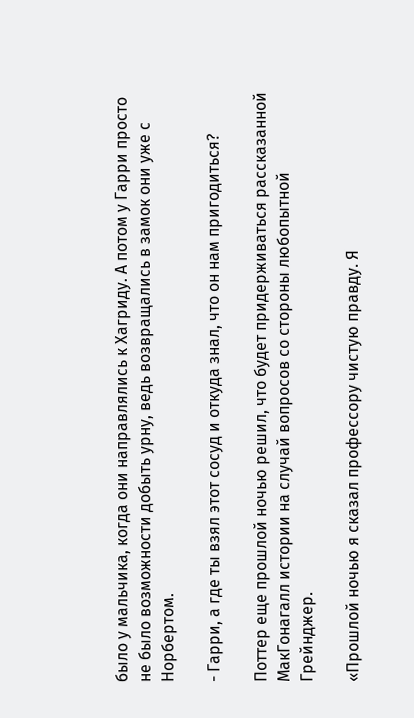было у мальчика, когда они направлялись к Хагриду. А потом у Гарри просто не было возможности добыть урну, ведь возвращались в замок они уже с Норбертом.

- Гарри, а где ты взял этот сосуд и откуда знал, что он нам пригодиться?

Поттер еще прошлой ночью решил, что будет придерживаться рассказанной МакГонагалл истории на случай вопросов со стороны любопытной Грейнджер.

«Прошлой ночью я сказал профессору чистую правду. Я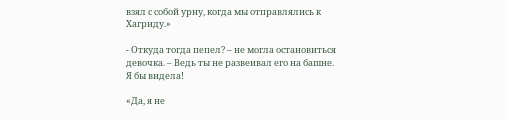взял с собой урну, когда мы отправлялись к Хагриду.»

- Откуда тогда пепел? – не могла остановиться девочка. – Ведь ты не развеивал его на башне. Я бы видела!

«Да, я не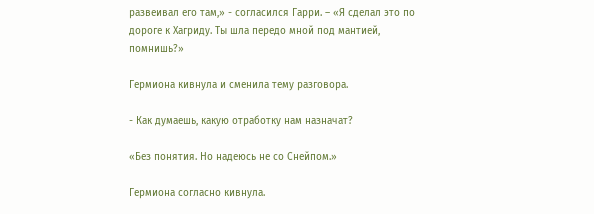развеивал его там,» - согласился Гарри. – «Я сделал это по дороге к Хагриду. Ты шла передо мной под мантией, помнишь?»

Гермиона кивнула и сменила тему разговора.

- Как думаешь, какую отработку нам назначат?

«Без понятия. Но надеюсь не со Снейпом.»

Гермиона согласно кивнула.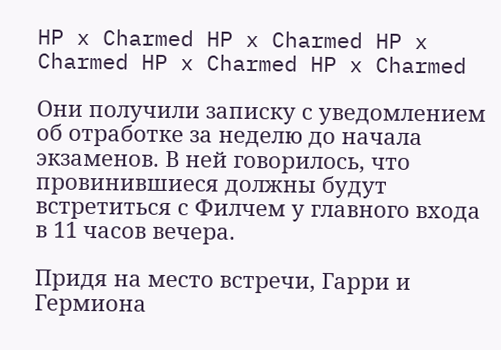HP x Charmed HP x Charmed HP x Charmed HP x Charmed HP x Charmed

Они получили записку с уведомлением об отработке за неделю до начала экзаменов. В ней говорилось, что провинившиеся должны будут встретиться с Филчем у главного входа в 11 часов вечера.

Придя на место встречи, Гарри и Гермиона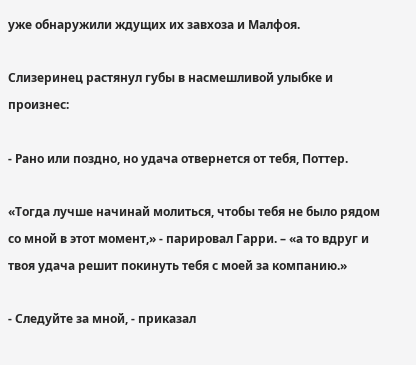уже обнаружили ждущих их завхоза и Малфоя.

Слизеринец растянул губы в насмешливой улыбке и произнес:

- Рано или поздно, но удача отвернется от тебя, Поттер.

«Тогда лучше начинай молиться, чтобы тебя не было рядом со мной в этот момент,» - парировал Гарри. – «а то вдруг и твоя удача решит покинуть тебя с моей за компанию.»

- Следуйте за мной, - приказал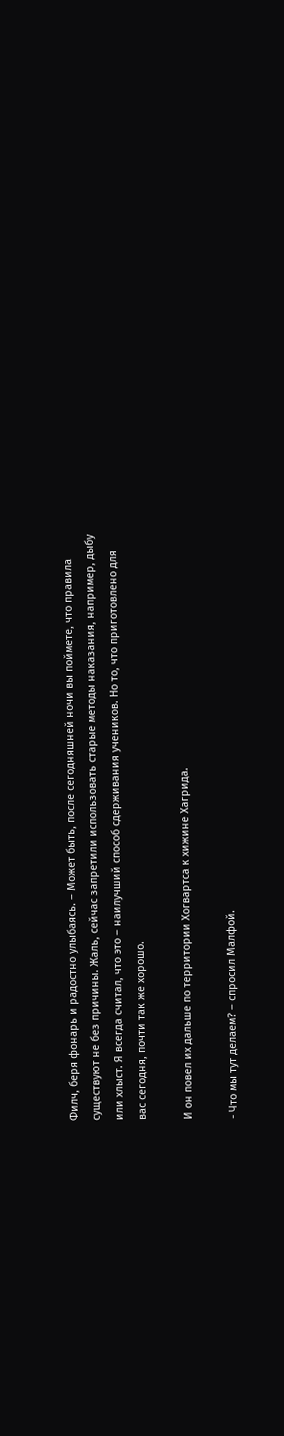Филч, беря фонарь и радостно улыбаясь. – Может быть, после сегодняшней ночи вы поймете, что правила существуют не без причины. Жаль, сейчас запретили использовать старые методы наказания, например, дыбу или хлыст. Я всегда считал, что это – наилучший способ сдерживания учеников. Но то, что приготовлено для вас сегодня, почти так же хорошо.

И он повел их дальше по территории Хогвартса к хижине Хагрида.

- Что мы тут делаем? – спросил Малфой.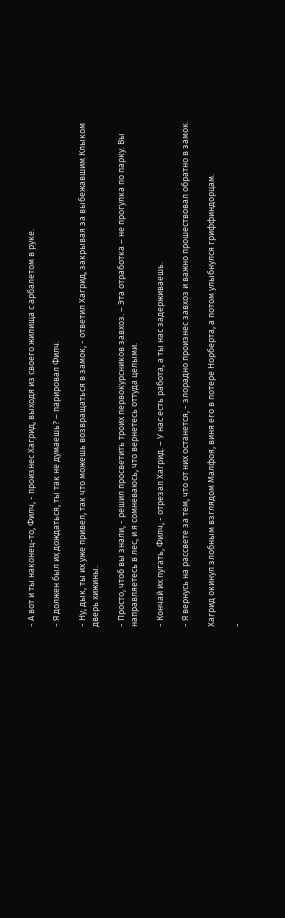- А вот и ты наконец-то, Филч, - произнес Хагрид, выходя из своего жилища с арбалетом в руке.

- Я должен был их дождаться, ты так не думаешь? – парировал Филч.

- Ну, дык, ты их уже привел, так что можешь возвращаться в замок, - ответил Хагрид, закрывая за выбежавшим Клыком дверь хижины.

- Просто, чтоб вы знали, - решил просветить троих первокурсников завхоз. – Эта отработка – не прогулка по парку. Вы направляетесь в лес, и я сомневаюсь, что вернетесь оттуда целыми.

- Кончай их пугать, Филч, - отрезал Хагрид. – У нас есть работа, а ты нас задерживаешь.

- Я вернусь на рассвете за тем, что от них останется, - злорадно произнес завхоз и важно прошествовал обратно в замок.

Хагрид окинул злобным взглядом Малфоя, виня его в потере Норберта, а потом улыбнулся гриффиндорцам.

-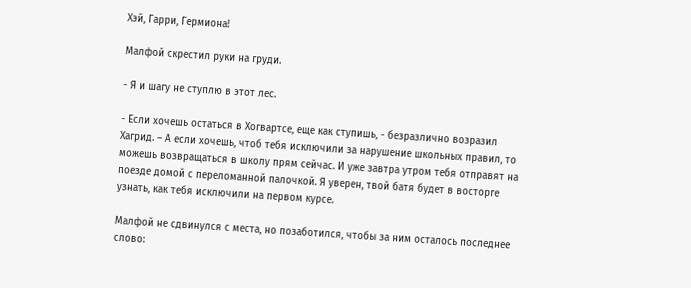Хэй, Гарри, Гермиона!

Малфой скрестил руки на груди.

- Я и шагу не ступлю в этот лес.

- Если хочешь остаться в Хогвартсе, еще как ступишь, - безразлично возразил Хагрид. – А если хочешь, чтоб тебя исключили за нарушение школьных правил, то можешь возвращаться в школу прям сейчас. И уже завтра утром тебя отправят на поезде домой с переломанной палочкой. Я уверен, твой батя будет в восторге узнать, как тебя исключили на первом курсе.

Малфой не сдвинулся с места, но позаботился, чтобы за ним осталось последнее слово: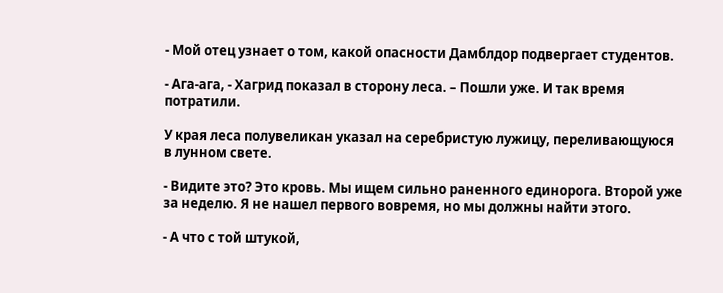- Мой отец узнает о том, какой опасности Дамблдор подвергает студентов.

- Ага-ага, - Хагрид показал в сторону леса. – Пошли уже. И так время потратили.

У края леса полувеликан указал на серебристую лужицу, переливающуюся в лунном свете.

- Видите это? Это кровь. Мы ищем сильно раненного единорога. Второй уже за неделю. Я не нашел первого вовремя, но мы должны найти этого.

- А что с той штукой,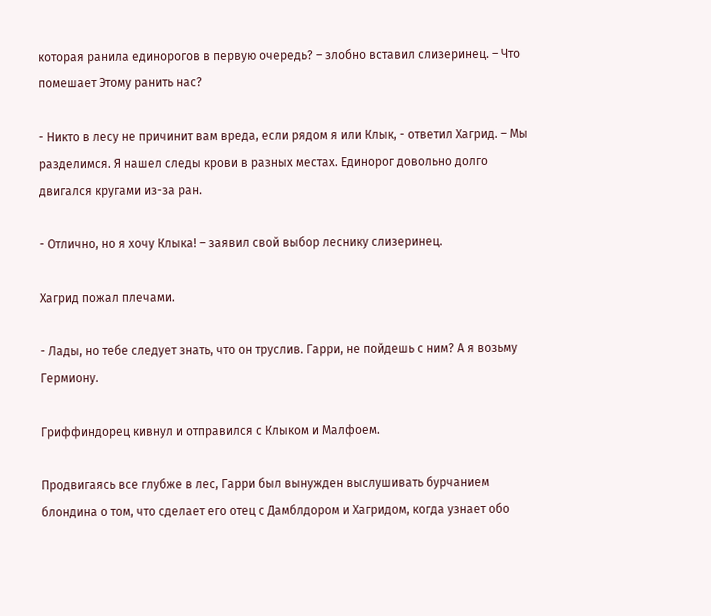которая ранила единорогов в первую очередь? – злобно вставил слизеринец. – Что помешает Этому ранить нас?

- Никто в лесу не причинит вам вреда, если рядом я или Клык, - ответил Хагрид. – Мы разделимся. Я нашел следы крови в разных местах. Единорог довольно долго двигался кругами из-за ран.

- Отлично, но я хочу Клыка! – заявил свой выбор леснику слизеринец.

Хагрид пожал плечами.

- Лады, но тебе следует знать, что он труслив. Гарри, не пойдешь с ним? А я возьму Гермиону.

Гриффиндорец кивнул и отправился с Клыком и Малфоем.

Продвигаясь все глубже в лес, Гарри был вынужден выслушивать бурчанием блондина о том, что сделает его отец с Дамблдором и Хагридом, когда узнает обо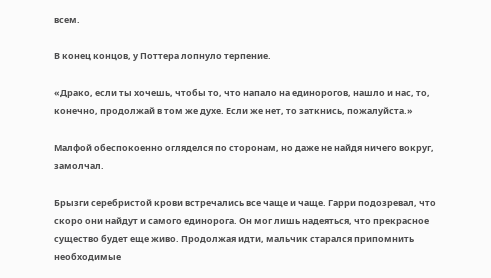всем.

В конец концов, у Поттера лопнуло терпение.

«Драко, если ты хочешь, чтобы то, что напало на единорогов, нашло и нас, то, конечно, продолжай в том же духе. Если же нет, то заткнись, пожалуйста.»

Малфой обеспокоенно огляделся по сторонам, но даже не найдя ничего вокруг, замолчал.

Брызги серебристой крови встречались все чаще и чаще. Гарри подозревал, что скоро они найдут и самого единорога. Он мог лишь надеяться, что прекрасное существо будет еще живо. Продолжая идти, мальчик старался припомнить необходимые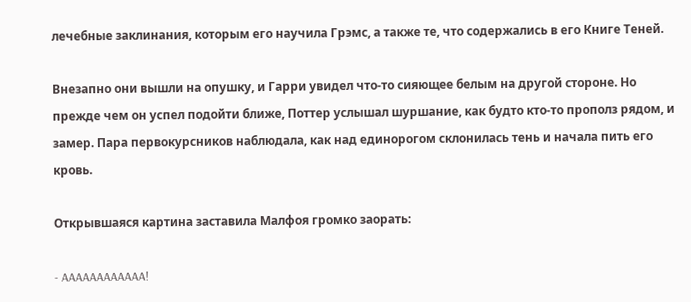лечебные заклинания, которым его научила Грэмс, а также те, что содержались в его Книге Теней.

Внезапно они вышли на опушку, и Гарри увидел что-то сияющее белым на другой стороне. Но прежде чем он успел подойти ближе, Поттер услышал шуршание, как будто кто-то прополз рядом, и замер. Пара первокурсников наблюдала, как над единорогом склонилась тень и начала пить его кровь.

Открывшаяся картина заставила Малфоя громко заорать:

- AAAAAAAAAAAA!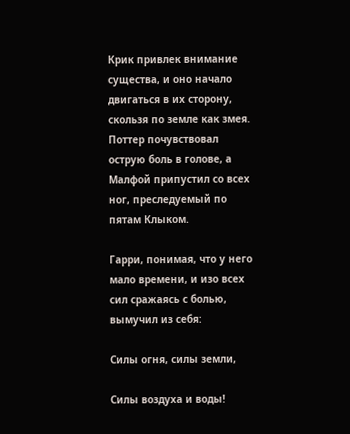Крик привлек внимание существа, и оно начало двигаться в их сторону, скользя по земле как змея. Поттер почувствовал острую боль в голове, а Малфой припустил со всех ног, преследуемый по пятам Клыком.

Гарри, понимая, что у него мало времени, и изо всех сил сражаясь с болью, вымучил из себя:

Силы огня, силы земли,

Силы воздуха и воды!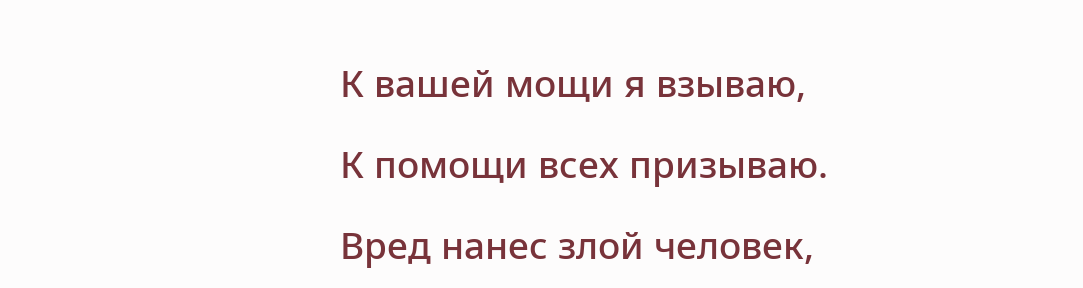К вашей мощи я взываю,

К помощи всех призываю.

Вред нанес злой человек,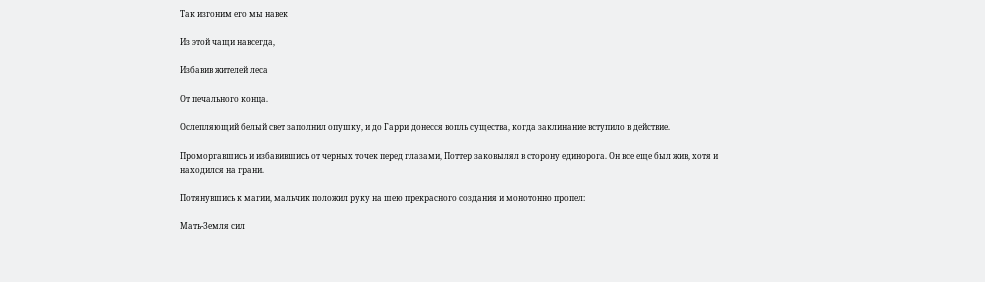Так изгоним его мы навек

Из этой чащи навсегда,

Избавив жителей леса

От печального конца.

Ослепляющий белый свет заполнил опушку, и до Гарри донесся вопль существа, когда заклинание вступило в действие.

Проморгавшись и избавившись от черных точек перед глазами, Поттер заковылял в сторону единорога. Он все еще был жив, хотя и находился на грани.

Потянувшись к магии, мальчик положил руку на шею прекрасного создания и монотонно пропел:

Мать-Земля сил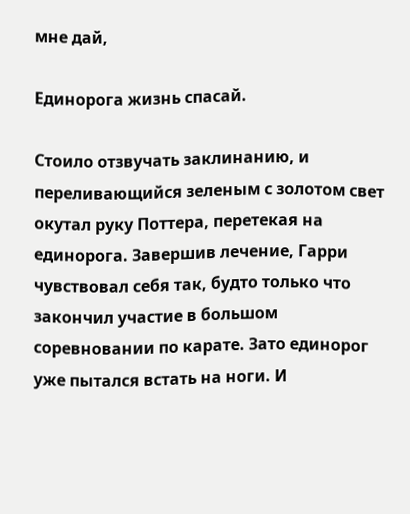мне дай,

Единорога жизнь спасай.

Стоило отзвучать заклинанию, и переливающийся зеленым с золотом свет окутал руку Поттера, перетекая на единорога. Завершив лечение, Гарри чувствовал себя так, будто только что закончил участие в большом соревновании по карате. Зато единорог уже пытался встать на ноги. И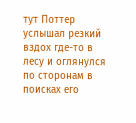тут Поттер услышал резкий вздох где-то в лесу и оглянулся по сторонам в поисках его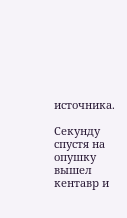источника.

Секунду спустя на опушку вышел кентавр и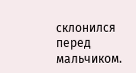склонился перед мальчиком.